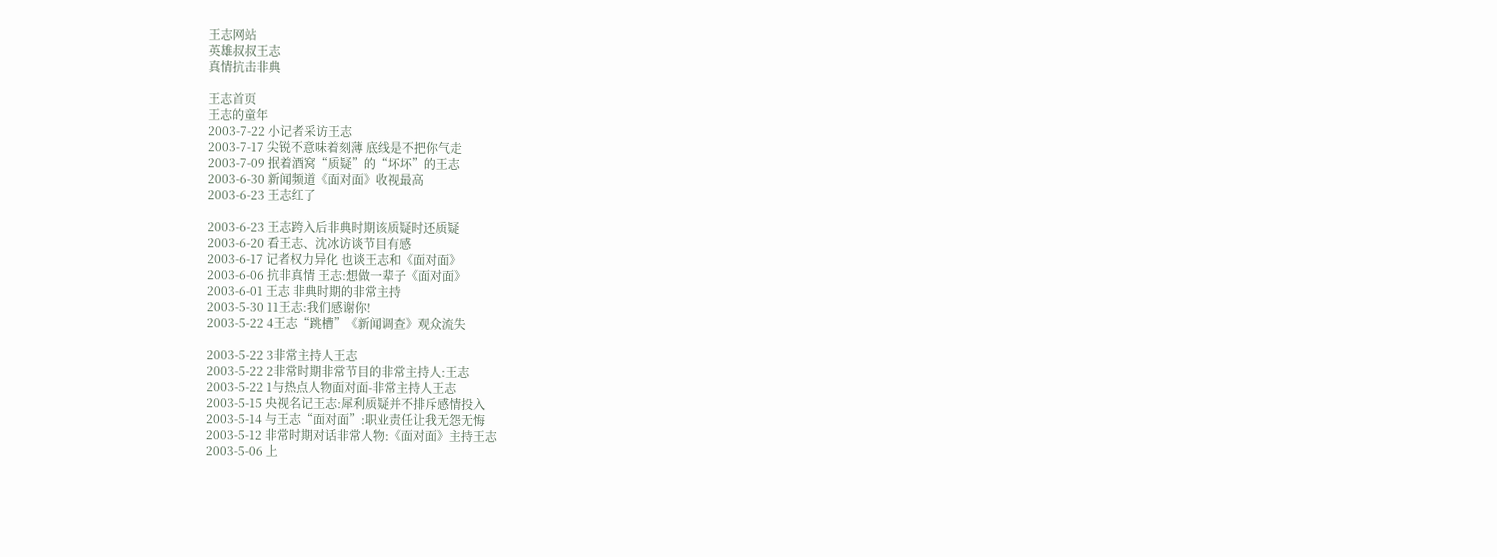王志网站
英雄叔叔王志
真情抗击非典

王志首页
王志的童年
2003-7-22 小记者采访王志
2003-7-17 尖锐不意味着刻薄 底线是不把你气走
2003-7-09 抿着酒窝“质疑”的“坏坏”的王志
2003-6-30 新闻频道《面对面》收视最高
2003-6-23 王志红了

2003-6-23 王志跨入后非典时期该质疑时还质疑
2003-6-20 看王志、沈冰访谈节目有感
2003-6-17 记者权力异化 也谈王志和《面对面》
2003-6-06 抗非真情 王志:想做一辈子《面对面》
2003-6-01 王志 非典时期的非常主持
2003-5-30 11王志:我们感谢你!
2003-5-22 4王志“跳槽”《新闻调查》观众流失

2003-5-22 3非常主持人王志
2003-5-22 2非常时期非常节目的非常主持人:王志
2003-5-22 1与热点人物面对面-非常主持人王志
2003-5-15 央视名记王志:犀利质疑并不排斥感情投入
2003-5-14 与王志“面对面”:职业责任让我无怨无悔
2003-5-12 非常时期对话非常人物:《面对面》主持王志
2003-5-06 上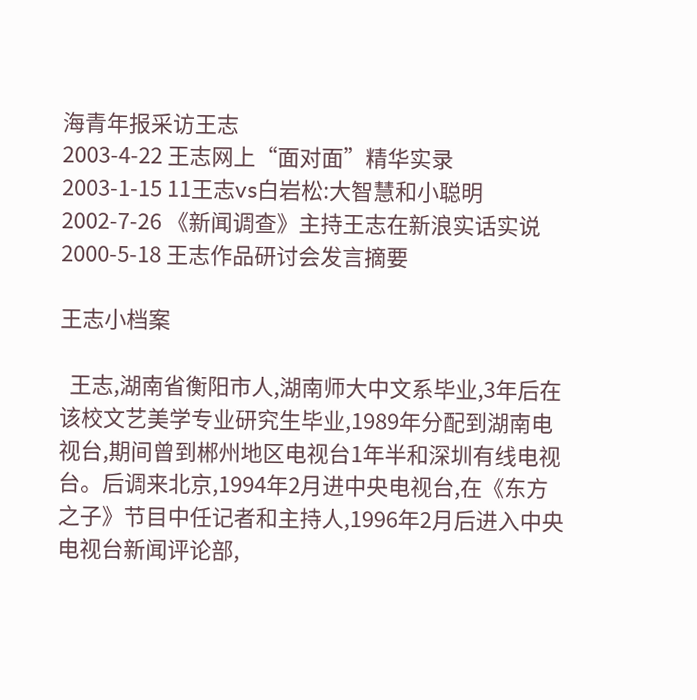海青年报采访王志
2003-4-22 王志网上“面对面”精华实录
2003-1-15 11王志vs白岩松:大智慧和小聪明
2002-7-26 《新闻调查》主持王志在新浪实话实说
2000-5-18 王志作品研讨会发言摘要

王志小档案

  王志,湖南省衡阳市人,湖南师大中文系毕业,3年后在该校文艺美学专业研究生毕业,1989年分配到湖南电视台,期间曾到郴州地区电视台1年半和深圳有线电视台。后调来北京,1994年2月进中央电视台,在《东方之子》节目中任记者和主持人,1996年2月后进入中央电视台新闻评论部,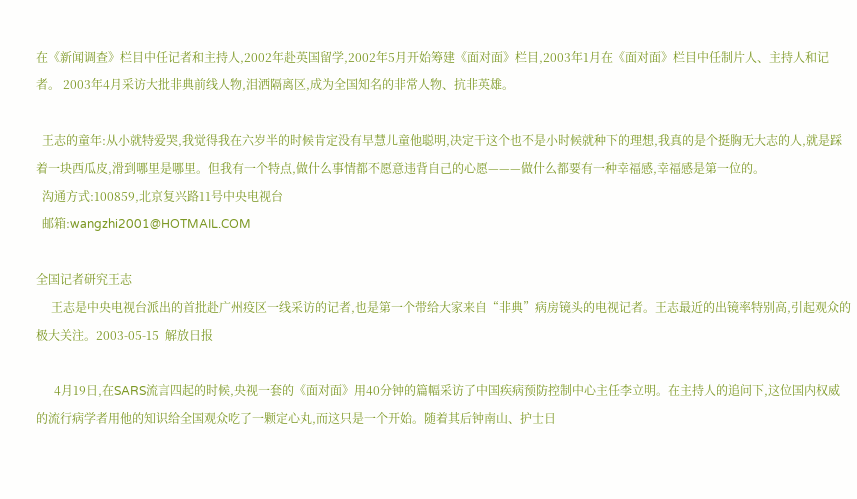在《新闻调查》栏目中任记者和主持人,2002年赴英国留学,2002年5月开始筹建《面对面》栏目,2003年1月在《面对面》栏目中任制片人、主持人和记者。 2003年4月采访大批非典前线人物,泪洒隔离区,成为全国知名的非常人物、抗非英雄。

  王志的童年:从小就特爱哭,我觉得我在六岁半的时候肯定没有早慧儿童他聪明,决定干这个也不是小时候就种下的理想,我真的是个挺胸无大志的人,就是踩着一块西瓜皮,滑到哪里是哪里。但我有一个特点,做什么事情都不愿意违背自己的心愿———做什么都要有一种幸福感,幸福感是第一位的。
  沟通方式:100859,北京复兴路11号中央电视台
  邮箱:wangzhi2001@HOTMAIL.COM

全国记者研究王志
     王志是中央电视台派出的首批赴广州疫区一线采访的记者,也是第一个带给大家来自“非典”病房镜头的电视记者。王志最近的出镜率特别高,引起观众的极大关注。2003-05-15  解放日报

      4月19日,在SARS流言四起的时候,央视一套的《面对面》用40分钟的篇幅采访了中国疾病预防控制中心主任李立明。在主持人的追问下,这位国内权威的流行病学者用他的知识给全国观众吃了一颗定心丸,而这只是一个开始。随着其后钟南山、护士日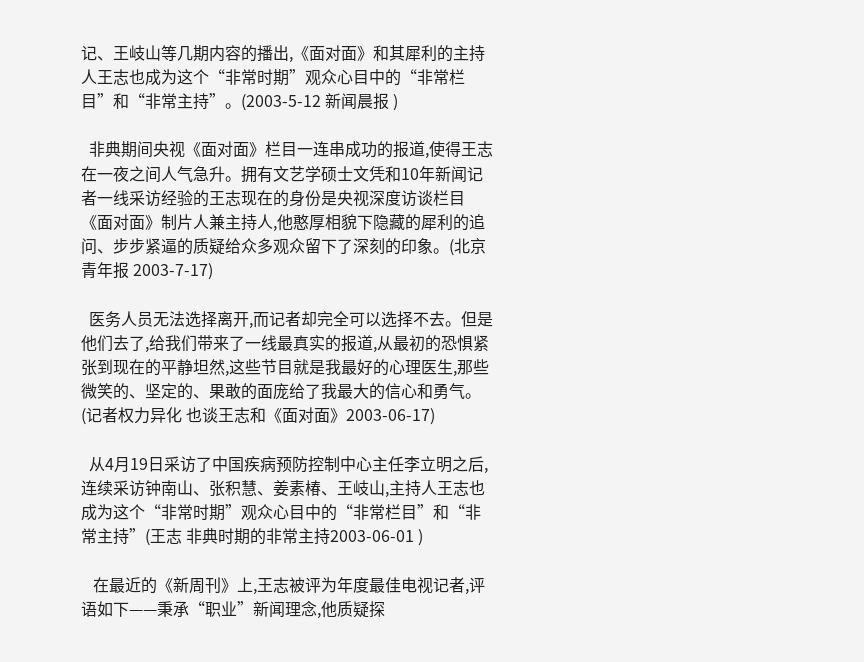记、王岐山等几期内容的播出,《面对面》和其犀利的主持人王志也成为这个“非常时期”观众心目中的“非常栏目”和“非常主持”。(2003-5-12 新闻晨报 )

  非典期间央视《面对面》栏目一连串成功的报道,使得王志在一夜之间人气急升。拥有文艺学硕士文凭和10年新闻记者一线采访经验的王志现在的身份是央视深度访谈栏目《面对面》制片人兼主持人,他憨厚相貌下隐藏的犀利的追问、步步紧逼的质疑给众多观众留下了深刻的印象。(北京青年报 2003-7-17)

  医务人员无法选择离开,而记者却完全可以选择不去。但是他们去了,给我们带来了一线最真实的报道,从最初的恐惧紧张到现在的平静坦然,这些节目就是我最好的心理医生,那些微笑的、坚定的、果敢的面庞给了我最大的信心和勇气。(记者权力异化 也谈王志和《面对面》2003-06-17)

  从4月19日采访了中国疾病预防控制中心主任李立明之后,连续采访钟南山、张积慧、姜素椿、王岐山,主持人王志也成为这个“非常时期”观众心目中的“非常栏目”和“非常主持”(王志 非典时期的非常主持2003-06-01 )

   在最近的《新周刊》上,王志被评为年度最佳电视记者,评语如下——秉承“职业”新闻理念,他质疑探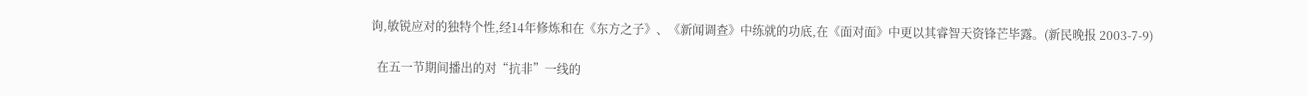询,敏锐应对的独特个性,经14年修炼和在《东方之子》、《新闻调查》中练就的功底,在《面对面》中更以其睿智天资锋芒毕露。(新民晚报 2003-7-9)

  在五一节期间播出的对“抗非”一线的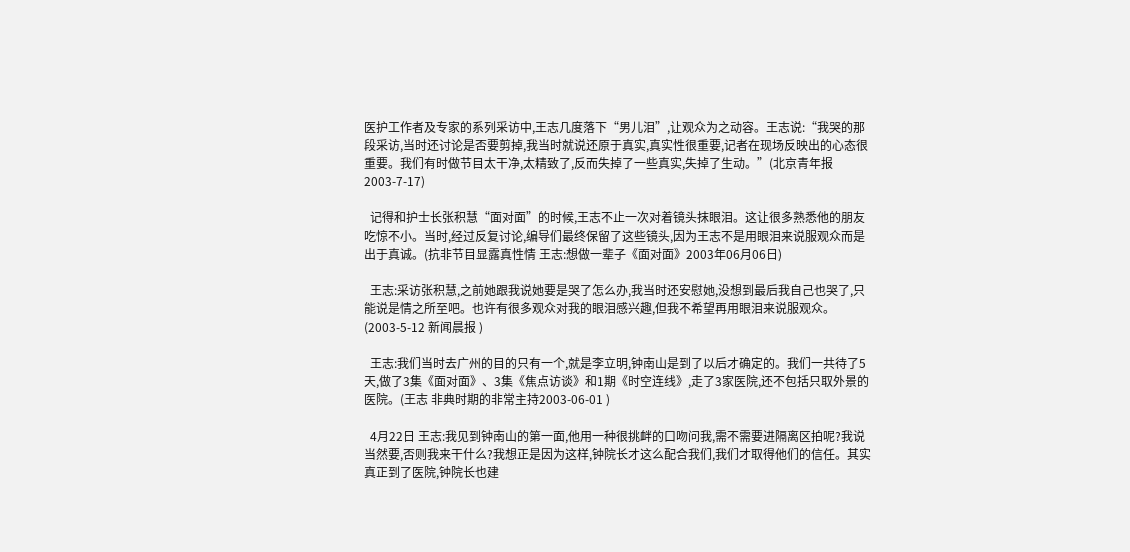医护工作者及专家的系列采访中,王志几度落下“男儿泪”,让观众为之动容。王志说:“我哭的那段采访,当时还讨论是否要剪掉,我当时就说还原于真实,真实性很重要,记者在现场反映出的心态很重要。我们有时做节目太干净,太精致了,反而失掉了一些真实,失掉了生动。”(北京青年报 2003-7-17)

  记得和护士长张积慧“面对面”的时候,王志不止一次对着镜头抹眼泪。这让很多熟悉他的朋友吃惊不小。当时,经过反复讨论,编导们最终保留了这些镜头,因为王志不是用眼泪来说服观众而是出于真诚。(抗非节目显露真性情 王志:想做一辈子《面对面》2003年06月06日)

  王志:采访张积慧,之前她跟我说她要是哭了怎么办,我当时还安慰她,没想到最后我自己也哭了,只能说是情之所至吧。也许有很多观众对我的眼泪感兴趣,但我不希望再用眼泪来说服观众。(2003-5-12 新闻晨报 )

  王志:我们当时去广州的目的只有一个,就是李立明,钟南山是到了以后才确定的。我们一共待了5天,做了3集《面对面》、3集《焦点访谈》和1期《时空连线》,走了3家医院,还不包括只取外景的医院。(王志 非典时期的非常主持2003-06-01 )

  4月22日 王志:我见到钟南山的第一面,他用一种很挑衅的口吻问我,需不需要进隔离区拍呢?我说当然要,否则我来干什么?我想正是因为这样,钟院长才这么配合我们,我们才取得他们的信任。其实真正到了医院,钟院长也建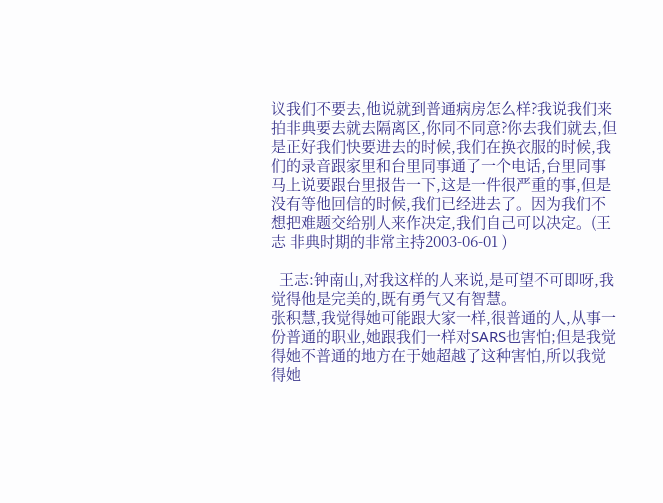议我们不要去,他说就到普通病房怎么样?我说我们来拍非典要去就去隔离区,你同不同意?你去我们就去,但是正好我们快要进去的时候,我们在换衣服的时候,我们的录音跟家里和台里同事通了一个电话,台里同事马上说要跟台里报告一下,这是一件很严重的事,但是没有等他回信的时候,我们已经进去了。因为我们不想把难题交给别人来作决定,我们自己可以决定。(王志 非典时期的非常主持2003-06-01 )

  王志:钟南山,对我这样的人来说,是可望不可即呀,我觉得他是完美的,既有勇气又有智慧。
张积慧,我觉得她可能跟大家一样,很普通的人,从事一份普通的职业,她跟我们一样对SARS也害怕;但是我觉得她不普通的地方在于她超越了这种害怕,所以我觉得她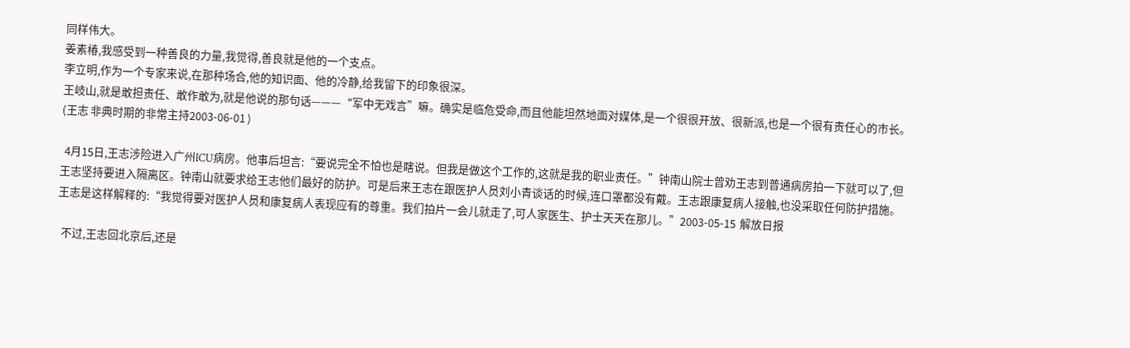同样伟大。
姜素椿,我感受到一种善良的力量,我觉得,善良就是他的一个支点。
李立明,作为一个专家来说,在那种场合,他的知识面、他的冷静,给我留下的印象很深。
王岐山,就是敢担责任、敢作敢为,就是他说的那句话———“军中无戏言”嘛。确实是临危受命,而且他能坦然地面对媒体,是一个很很开放、很新派,也是一个很有责任心的市长。
(王志 非典时期的非常主持2003-06-01 )

  4月15日,王志涉险进入广州ICU病房。他事后坦言:“要说完全不怕也是瞎说。但我是做这个工作的,这就是我的职业责任。”钟南山院士曾劝王志到普通病房拍一下就可以了,但王志坚持要进入隔离区。钟南山就要求给王志他们最好的防护。可是后来王志在跟医护人员刘小青谈话的时候,连口罩都没有戴。王志跟康复病人接触,也没采取任何防护措施。王志是这样解释的:“我觉得要对医护人员和康复病人表现应有的尊重。我们拍片一会儿就走了,可人家医生、护士天天在那儿。”2003-05-15  解放日报

  不过,王志回北京后,还是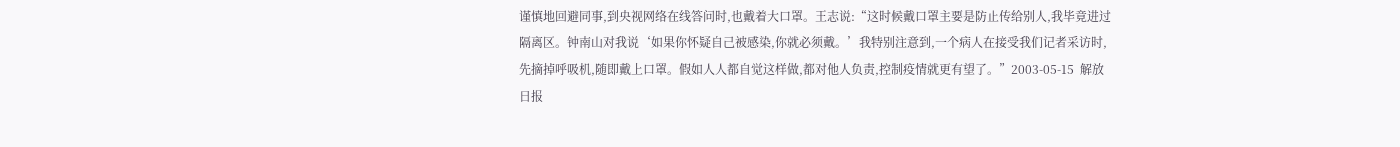谨慎地回避同事,到央视网络在线答问时,也戴着大口罩。王志说:“这时候戴口罩主要是防止传给别人,我毕竟进过隔离区。钟南山对我说‘如果你怀疑自己被感染,你就必须戴。’我特别注意到,一个病人在接受我们记者采访时,先摘掉呼吸机,随即戴上口罩。假如人人都自觉这样做,都对他人负责,控制疫情就更有望了。”2003-05-15  解放日报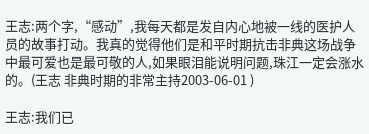王志:两个字,“感动”,我每天都是发自内心地被一线的医护人员的故事打动。我真的觉得他们是和平时期抗击非典这场战争中最可爱也是最可敬的人,如果眼泪能说明问题,珠江一定会涨水的。(王志 非典时期的非常主持2003-06-01 )

王志:我们已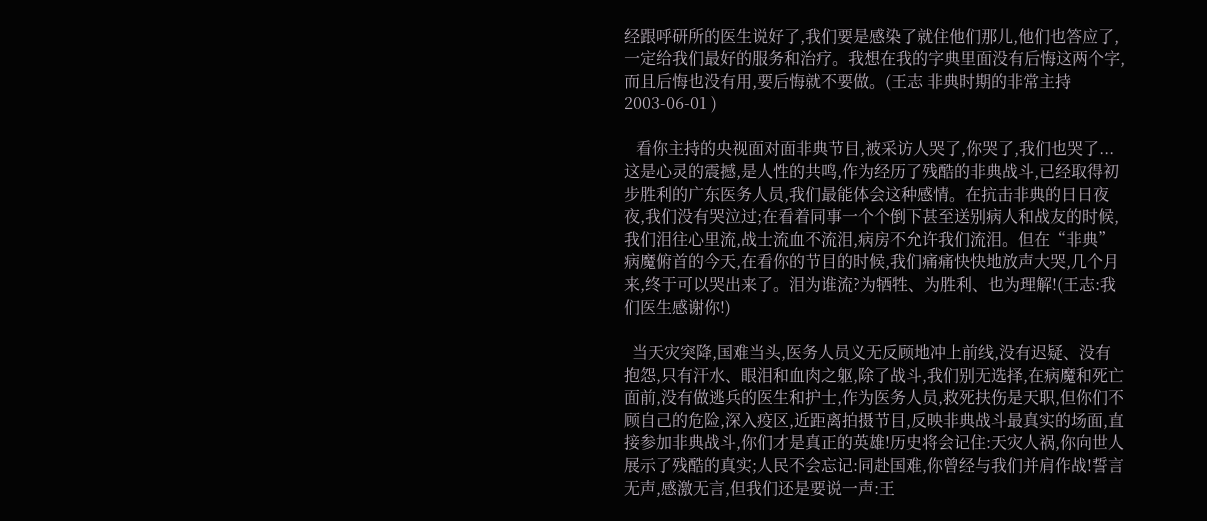经跟呼研所的医生说好了,我们要是感染了就住他们那儿,他们也答应了,一定给我们最好的服务和治疗。我想在我的字典里面没有后悔这两个字,而且后悔也没有用,要后悔就不要做。(王志 非典时期的非常主持2003-06-01 )

   看你主持的央视面对面非典节目,被采访人哭了,你哭了,我们也哭了...这是心灵的震撼,是人性的共鸣,作为经历了残酷的非典战斗,已经取得初步胜利的广东医务人员,我们最能体会这种感情。在抗击非典的日日夜夜,我们没有哭泣过;在看着同事一个个倒下甚至送别病人和战友的时候,我们泪往心里流,战士流血不流泪,病房不允许我们流泪。但在“非典”病魔俯首的今天,在看你的节目的时候,我们痛痛快快地放声大哭,几个月来,终于可以哭出来了。泪为谁流?为牺牲、为胜利、也为理解!(王志:我们医生感谢你!)

  当天灾突降,国难当头,医务人员义无反顾地冲上前线,没有迟疑、没有抱怨,只有汗水、眼泪和血肉之躯,除了战斗,我们别无选择,在病魔和死亡面前,没有做逃兵的医生和护士,作为医务人员,救死扶伤是天职,但你们不顾自己的危险,深入疫区,近距离拍摄节目,反映非典战斗最真实的场面,直接参加非典战斗,你们才是真正的英雄!历史将会记住:天灾人祸,你向世人展示了残酷的真实;人民不会忘记:同赴国难,你曾经与我们并肩作战!誓言无声,感激无言,但我们还是要说一声:王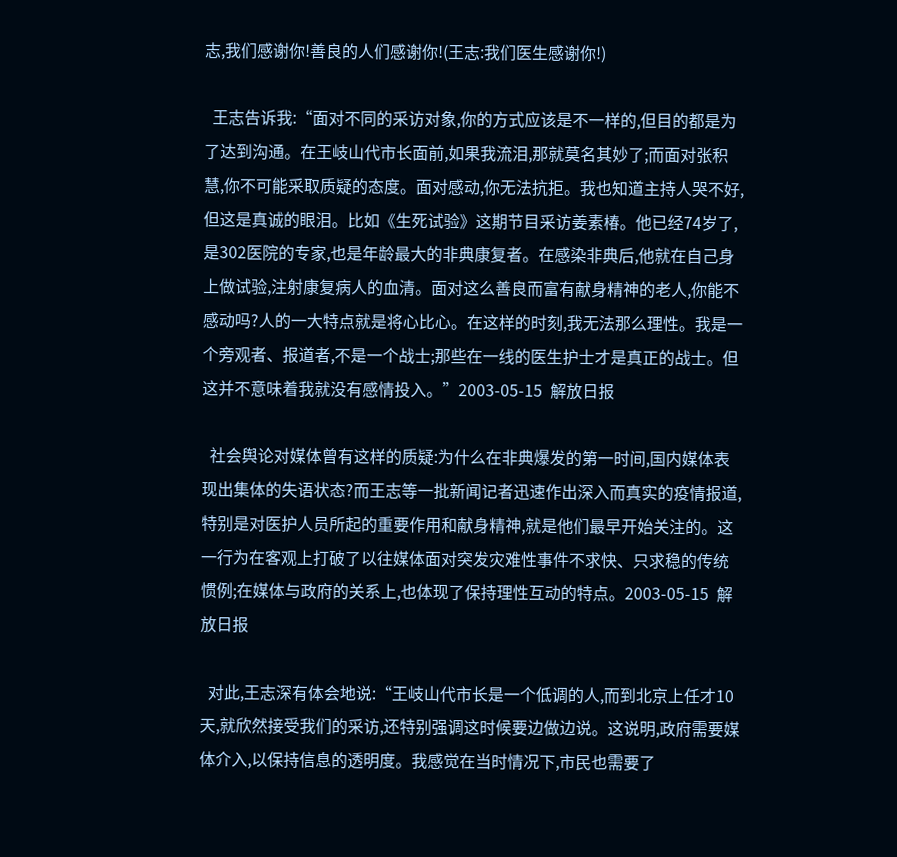志,我们感谢你!善良的人们感谢你!(王志:我们医生感谢你!)

  王志告诉我:“面对不同的采访对象,你的方式应该是不一样的,但目的都是为了达到沟通。在王岐山代市长面前,如果我流泪,那就莫名其妙了;而面对张积慧,你不可能采取质疑的态度。面对感动,你无法抗拒。我也知道主持人哭不好,但这是真诚的眼泪。比如《生死试验》这期节目采访姜素椿。他已经74岁了,是302医院的专家,也是年龄最大的非典康复者。在感染非典后,他就在自己身上做试验,注射康复病人的血清。面对这么善良而富有献身精神的老人,你能不感动吗?人的一大特点就是将心比心。在这样的时刻,我无法那么理性。我是一个旁观者、报道者,不是一个战士;那些在一线的医生护士才是真正的战士。但这并不意味着我就没有感情投入。”2003-05-15  解放日报

  社会舆论对媒体曾有这样的质疑:为什么在非典爆发的第一时间,国内媒体表现出集体的失语状态?而王志等一批新闻记者迅速作出深入而真实的疫情报道,特别是对医护人员所起的重要作用和献身精神,就是他们最早开始关注的。这一行为在客观上打破了以往媒体面对突发灾难性事件不求快、只求稳的传统惯例;在媒体与政府的关系上,也体现了保持理性互动的特点。2003-05-15  解放日报

  对此,王志深有体会地说:“王岐山代市长是一个低调的人,而到北京上任才10天,就欣然接受我们的采访,还特别强调这时候要边做边说。这说明,政府需要媒体介入,以保持信息的透明度。我感觉在当时情况下,市民也需要了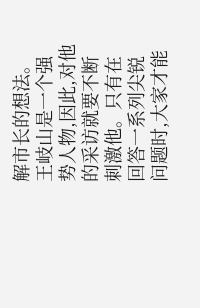解市长的想法。王岐山是一个强势人物,因此,对他的采访就要不断刺激他。只有在回答一系列尖锐问题时,大家才能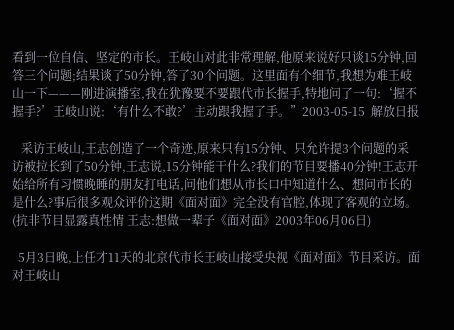看到一位自信、坚定的市长。王岐山对此非常理解,他原来说好只谈15分钟,回答三个问题;结果谈了50分钟,答了30个问题。这里面有个细节,我想为难王岐山一下———刚进演播室,我在犹豫要不要跟代市长握手,特地问了一句:‘握不握手?’王岐山说:‘有什么不敢?’主动跟我握了手。”2003-05-15  解放日报

   采访王岐山,王志创造了一个奇迹,原来只有15分钟、只允许提3个问题的采访被拉长到了50分钟,王志说,15分钟能干什么?我们的节目要播40分钟!王志开始给所有习惯晚睡的朋友打电话,问他们想从市长口中知道什么、想问市长的是什么?事后很多观众评价这期《面对面》完全没有官腔,体现了客观的立场。(抗非节目显露真性情 王志:想做一辈子《面对面》2003年06月06日)

  5月3日晚,上任才11天的北京代市长王岐山接受央视《面对面》节目采访。面对王岐山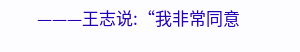———王志说:“我非常同意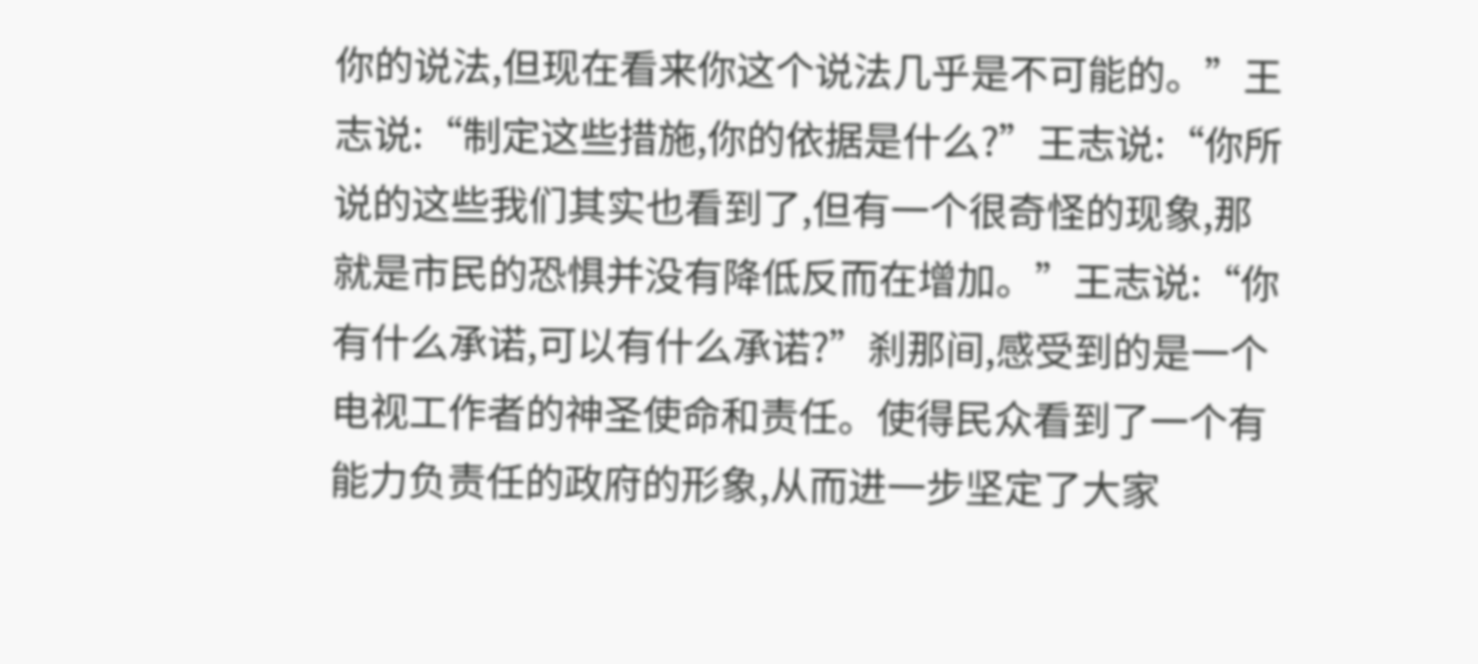你的说法,但现在看来你这个说法几乎是不可能的。”王志说:“制定这些措施,你的依据是什么?”王志说:“你所说的这些我们其实也看到了,但有一个很奇怪的现象,那就是市民的恐惧并没有降低反而在增加。”王志说:“你有什么承诺,可以有什么承诺?”刹那间,感受到的是一个电视工作者的神圣使命和责任。使得民众看到了一个有能力负责任的政府的形象,从而进一步坚定了大家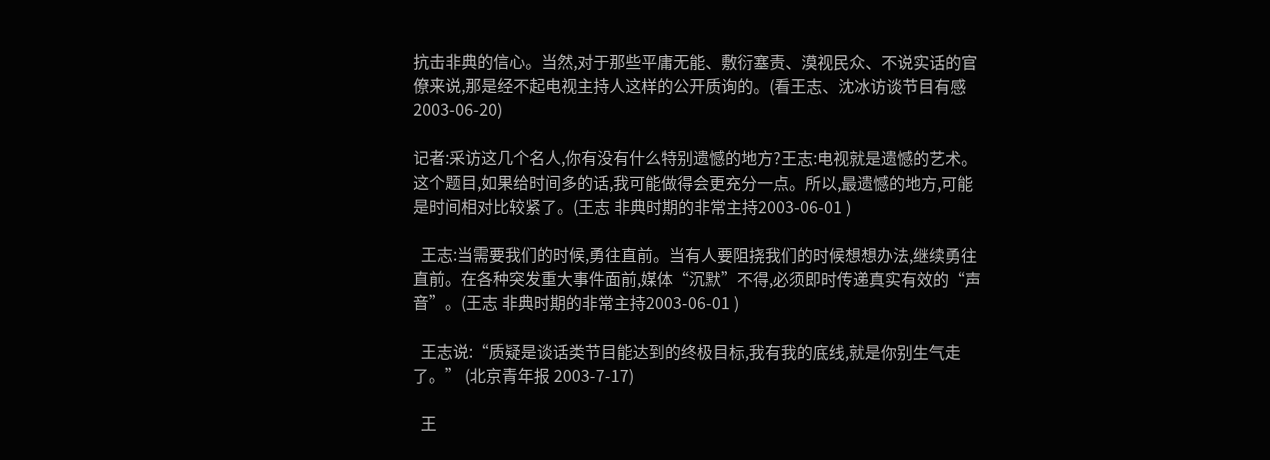抗击非典的信心。当然,对于那些平庸无能、敷衍塞责、漠视民众、不说实话的官僚来说,那是经不起电视主持人这样的公开质询的。(看王志、沈冰访谈节目有感 2003-06-20)

记者:采访这几个名人,你有没有什么特别遗憾的地方?王志:电视就是遗憾的艺术。这个题目,如果给时间多的话,我可能做得会更充分一点。所以,最遗憾的地方,可能是时间相对比较紧了。(王志 非典时期的非常主持2003-06-01 )

  王志:当需要我们的时候,勇往直前。当有人要阻挠我们的时候想想办法,继续勇往直前。在各种突发重大事件面前,媒体“沉默”不得,必须即时传递真实有效的“声音”。(王志 非典时期的非常主持2003-06-01 )

  王志说:“质疑是谈话类节目能达到的终极目标,我有我的底线,就是你别生气走了。” (北京青年报 2003-7-17)

  王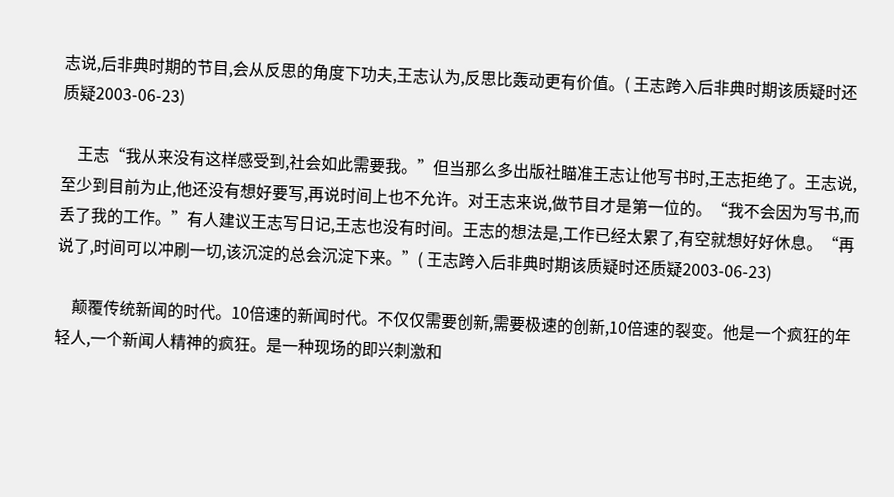志说,后非典时期的节目,会从反思的角度下功夫,王志认为,反思比轰动更有价值。( 王志跨入后非典时期该质疑时还质疑2003-06-23)

    王志“我从来没有这样感受到,社会如此需要我。”但当那么多出版社瞄准王志让他写书时,王志拒绝了。王志说,至少到目前为止,他还没有想好要写,再说时间上也不允许。对王志来说,做节目才是第一位的。“我不会因为写书,而丢了我的工作。”有人建议王志写日记,王志也没有时间。王志的想法是,工作已经太累了,有空就想好好休息。“再说了,时间可以冲刷一切,该沉淀的总会沉淀下来。”( 王志跨入后非典时期该质疑时还质疑2003-06-23)

    颠覆传统新闻的时代。10倍速的新闻时代。不仅仅需要创新,需要极速的创新,10倍速的裂变。他是一个疯狂的年轻人,一个新闻人精神的疯狂。是一种现场的即兴刺激和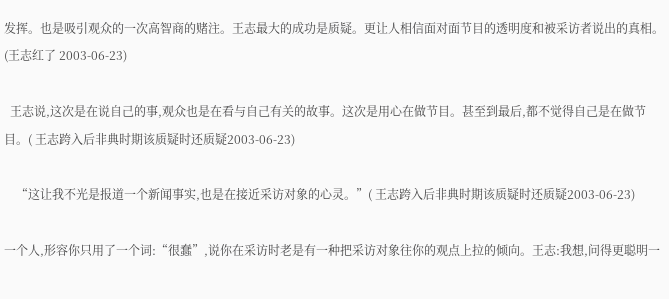发挥。也是吸引观众的一次高智商的赌注。王志最大的成功是质疑。更让人相信面对面节目的透明度和被采访者说出的真相。(王志红了 2003-06-23)

  王志说,这次是在说自己的事,观众也是在看与自己有关的故事。这次是用心在做节目。甚至到最后,都不觉得自己是在做节目。( 王志跨入后非典时期该质疑时还质疑2003-06-23)

    “这让我不光是报道一个新闻事实,也是在接近采访对象的心灵。”( 王志跨入后非典时期该质疑时还质疑2003-06-23)

一个人,形容你只用了一个词:“很蠢”,说你在采访时老是有一种把采访对象往你的观点上拉的倾向。王志:我想,问得更聪明一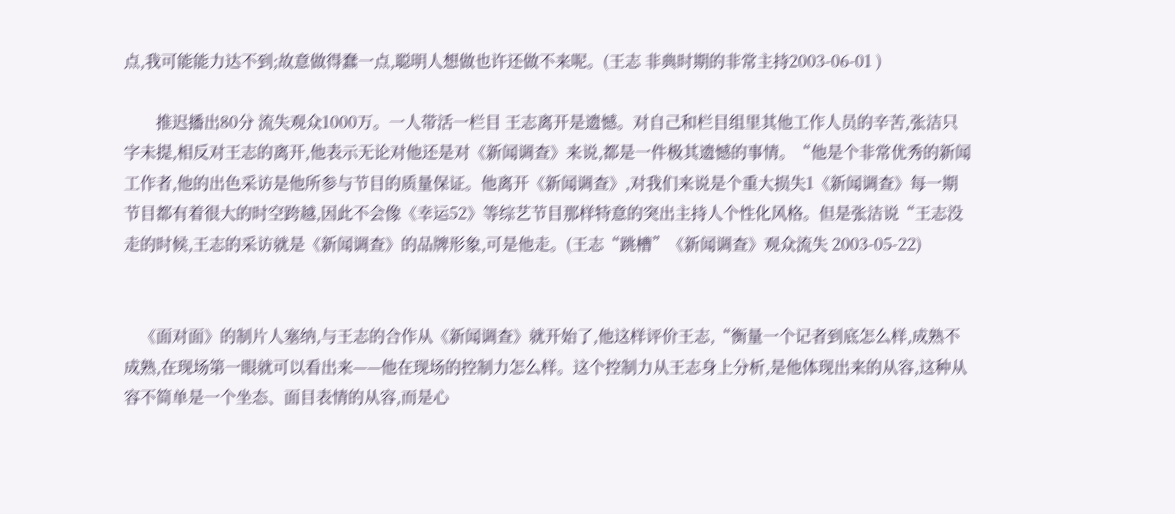点,我可能能力达不到;故意做得蠢一点,聪明人想做也许还做不来呢。(王志 非典时期的非常主持2003-06-01 )

        推迟播出80分 流失观众1000万。一人带活一栏目 王志离开是遗憾。对自己和栏目组里其他工作人员的辛苦,张洁只字未提,相反对王志的离开,他表示无论对他还是对《新闻调查》来说,都是一件极其遗憾的事情。“他是个非常优秀的新闻工作者,他的出色采访是他所参与节目的质量保证。他离开《新闻调查》,对我们来说是个重大损失1《新闻调查》每一期节目都有着很大的时空跨越,因此不会像《幸运52》等综艺节目那样特意的突出主持人个性化风格。但是张洁说“王志没走的时候,王志的采访就是《新闻调查》的品牌形象,可是他走。(王志“跳槽”《新闻调查》观众流失 2003-05-22)


    《面对面》的制片人塞纳,与王志的合作从《新闻调查》就开始了,他这样评价王志,“衡量一个记者到底怎么样,成熟不成熟,在现场第一眼就可以看出来——他在现场的控制力怎么样。这个控制力从王志身上分析,是他体现出来的从容,这种从容不简单是一个坐态、面目表情的从容,而是心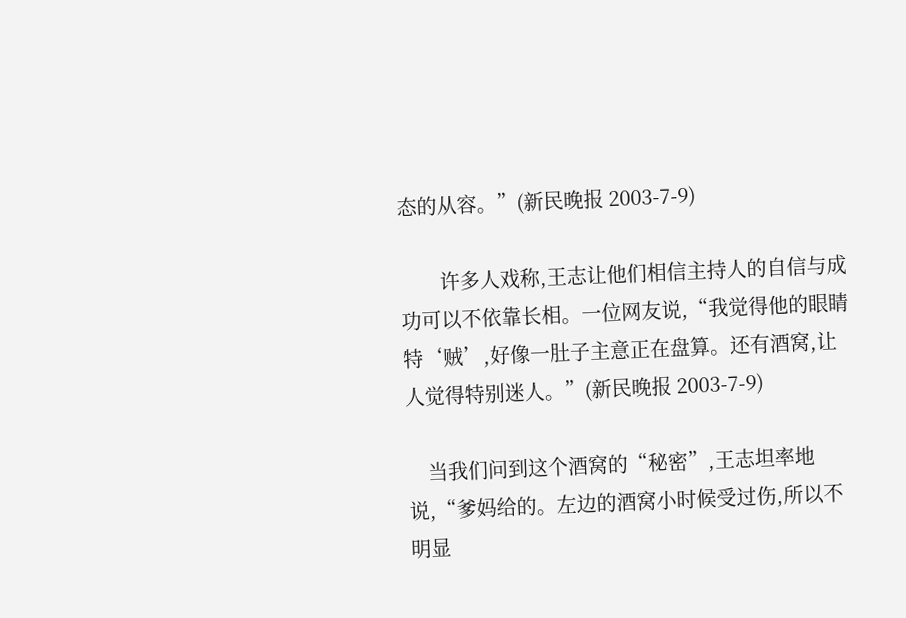态的从容。”(新民晚报 2003-7-9)

        许多人戏称,王志让他们相信主持人的自信与成功可以不依靠长相。一位网友说,“我觉得他的眼睛特‘贼’,好像一肚子主意正在盘算。还有酒窝,让人觉得特别迷人。”(新民晚报 2003-7-9)

    当我们问到这个酒窝的“秘密”,王志坦率地说,“爹妈给的。左边的酒窝小时候受过伤,所以不明显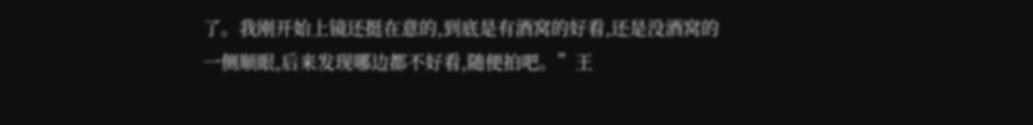了。我刚开始上镜还挺在意的,到底是有酒窝的好看,还是没酒窝的一侧顺眼,后来发现哪边都不好看,随便拍吧。”王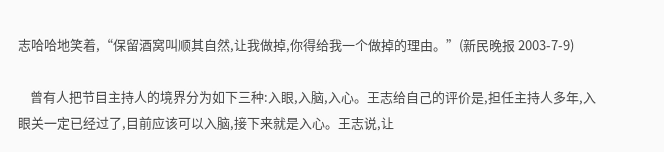志哈哈地笑着,“保留酒窝叫顺其自然,让我做掉,你得给我一个做掉的理由。”(新民晚报 2003-7-9)

    曾有人把节目主持人的境界分为如下三种:入眼,入脑,入心。王志给自己的评价是,担任主持人多年,入眼关一定已经过了,目前应该可以入脑,接下来就是入心。王志说,让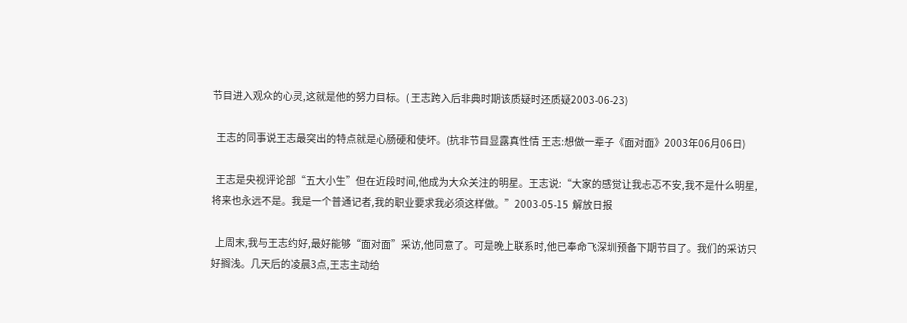节目进入观众的心灵,这就是他的努力目标。( 王志跨入后非典时期该质疑时还质疑2003-06-23)

  王志的同事说王志最突出的特点就是心肠硬和使坏。(抗非节目显露真性情 王志:想做一辈子《面对面》2003年06月06日)

  王志是央视评论部“五大小生”但在近段时间,他成为大众关注的明星。王志说:“大家的感觉让我忐忑不安,我不是什么明星,将来也永远不是。我是一个普通记者,我的职业要求我必须这样做。”2003-05-15  解放日报

  上周末,我与王志约好,最好能够“面对面”采访,他同意了。可是晚上联系时,他已奉命飞深圳预备下期节目了。我们的采访只好搁浅。几天后的凌晨3点,王志主动给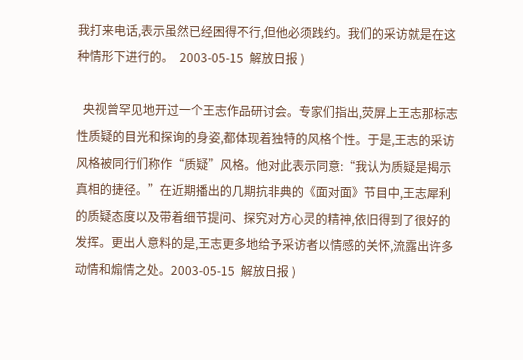我打来电话,表示虽然已经困得不行,但他必须践约。我们的采访就是在这种情形下进行的。  2003-05-15  解放日报 )

  央视曾罕见地开过一个王志作品研讨会。专家们指出,荧屏上王志那标志性质疑的目光和探询的身姿,都体现着独特的风格个性。于是,王志的采访风格被同行们称作“质疑”风格。他对此表示同意:“我认为质疑是揭示真相的捷径。”在近期播出的几期抗非典的《面对面》节目中,王志犀利的质疑态度以及带着细节提问、探究对方心灵的精神,依旧得到了很好的发挥。更出人意料的是,王志更多地给予采访者以情感的关怀,流露出许多动情和煽情之处。2003-05-15  解放日报 )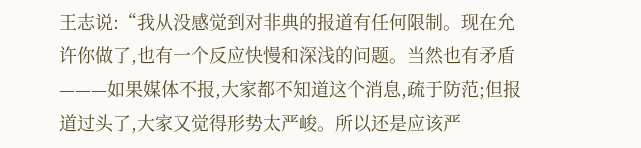王志说:“我从没感觉到对非典的报道有任何限制。现在允许你做了,也有一个反应快慢和深浅的问题。当然也有矛盾———如果媒体不报,大家都不知道这个消息,疏于防范;但报道过头了,大家又觉得形势太严峻。所以还是应该严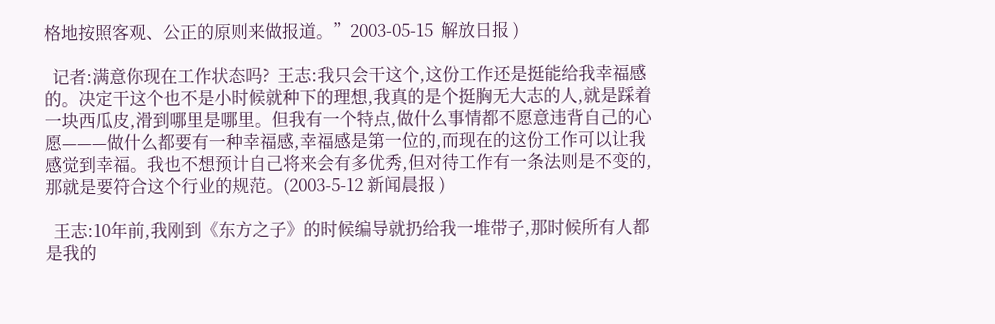格地按照客观、公正的原则来做报道。”2003-05-15  解放日报 )

  记者:满意你现在工作状态吗?  王志:我只会干这个,这份工作还是挺能给我幸福感的。决定干这个也不是小时候就种下的理想,我真的是个挺胸无大志的人,就是踩着一块西瓜皮,滑到哪里是哪里。但我有一个特点,做什么事情都不愿意违背自己的心愿———做什么都要有一种幸福感,幸福感是第一位的,而现在的这份工作可以让我感觉到幸福。我也不想预计自己将来会有多优秀,但对待工作有一条法则是不变的,那就是要符合这个行业的规范。(2003-5-12 新闻晨报 )

  王志:10年前,我刚到《东方之子》的时候编导就扔给我一堆带子,那时候所有人都是我的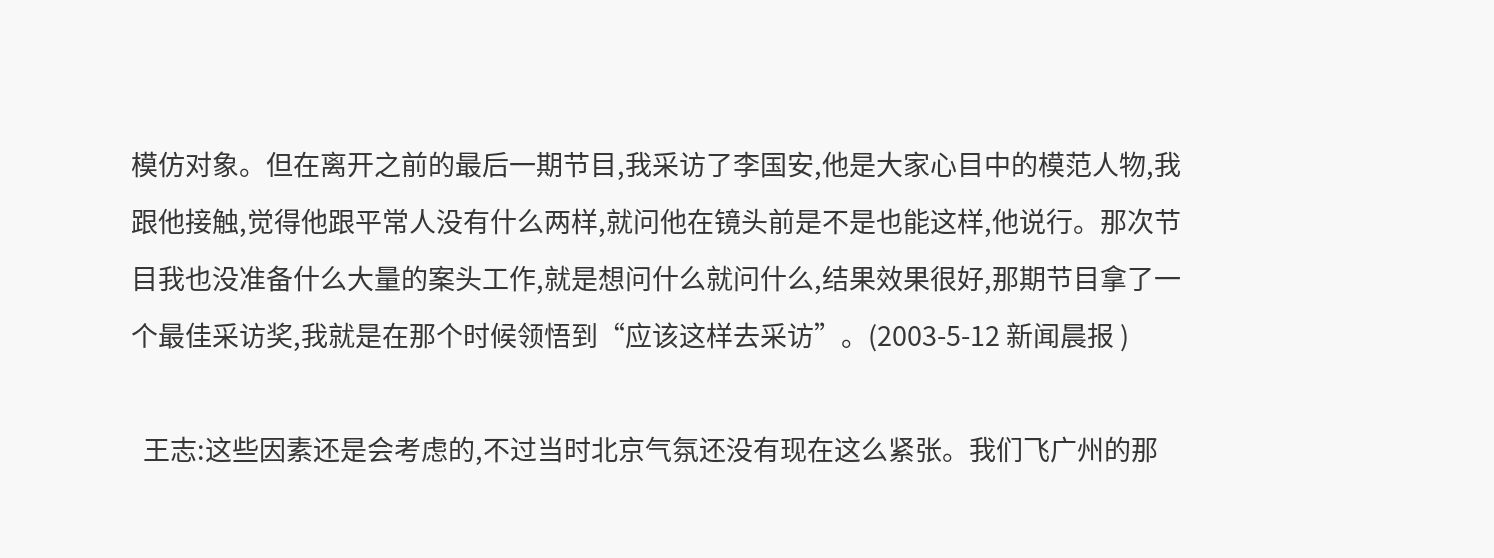模仿对象。但在离开之前的最后一期节目,我采访了李国安,他是大家心目中的模范人物,我跟他接触,觉得他跟平常人没有什么两样,就问他在镜头前是不是也能这样,他说行。那次节目我也没准备什么大量的案头工作,就是想问什么就问什么,结果效果很好,那期节目拿了一个最佳采访奖,我就是在那个时候领悟到“应该这样去采访”。(2003-5-12 新闻晨报 )

  王志:这些因素还是会考虑的,不过当时北京气氛还没有现在这么紧张。我们飞广州的那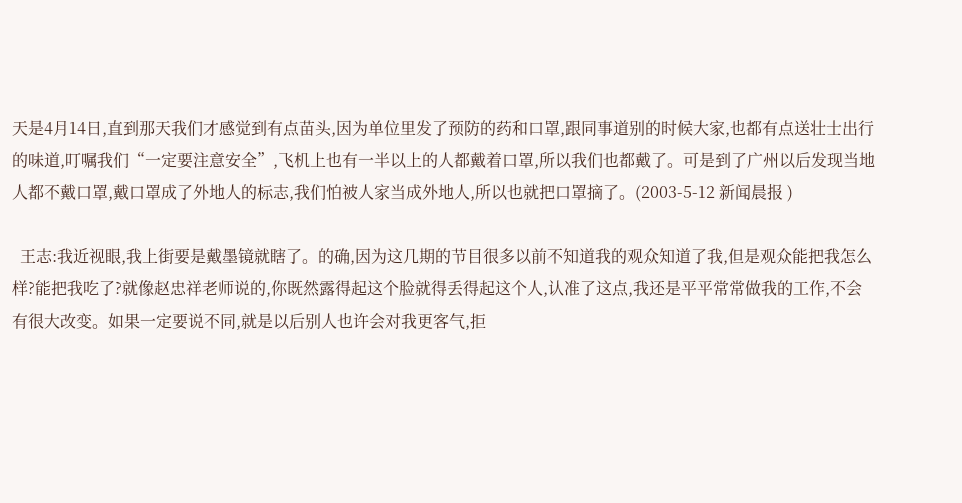天是4月14日,直到那天我们才感觉到有点苗头,因为单位里发了预防的药和口罩,跟同事道别的时候大家,也都有点送壮士出行的味道,叮嘱我们“一定要注意安全”,飞机上也有一半以上的人都戴着口罩,所以我们也都戴了。可是到了广州以后发现当地人都不戴口罩,戴口罩成了外地人的标志,我们怕被人家当成外地人,所以也就把口罩摘了。(2003-5-12 新闻晨报 )

  王志:我近视眼,我上街要是戴墨镜就瞎了。的确,因为这几期的节目很多以前不知道我的观众知道了我,但是观众能把我怎么样?能把我吃了?就像赵忠祥老师说的,你既然露得起这个脸就得丢得起这个人,认准了这点,我还是平平常常做我的工作,不会有很大改变。如果一定要说不同,就是以后别人也许会对我更客气,拒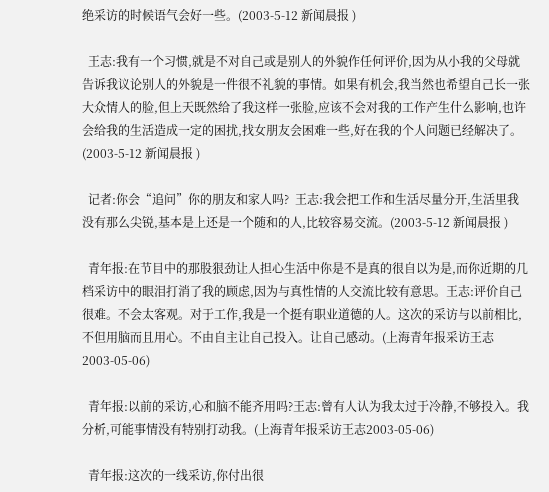绝采访的时候语气会好一些。(2003-5-12 新闻晨报 )

  王志:我有一个习惯,就是不对自己或是别人的外貌作任何评价,因为从小我的父母就告诉我议论别人的外貌是一件很不礼貌的事情。如果有机会,我当然也希望自己长一张大众情人的脸,但上天既然给了我这样一张脸,应该不会对我的工作产生什么影响,也许会给我的生活造成一定的困扰,找女朋友会困难一些,好在我的个人问题已经解决了。(2003-5-12 新闻晨报 )

  记者:你会“追问”你的朋友和家人吗?  王志:我会把工作和生活尽量分开,生活里我没有那么尖锐,基本是上还是一个随和的人,比较容易交流。(2003-5-12 新闻晨报 )

  青年报:在节目中的那股狠劲让人担心生活中你是不是真的很自以为是,而你近期的几档采访中的眼泪打消了我的顾虑,因为与真性情的人交流比较有意思。王志:评价自己很难。不会太客观。对于工作,我是一个挺有职业道德的人。这次的采访与以前相比,不但用脑而且用心。不由自主让自己投入。让自己感动。(上海青年报采访王志2003-05-06)

  青年报:以前的采访,心和脑不能齐用吗?王志:曾有人认为我太过于冷静,不够投入。我分析,可能事情没有特别打动我。(上海青年报采访王志2003-05-06)

  青年报:这次的一线采访,你付出很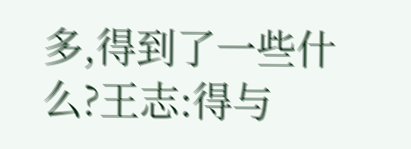多,得到了一些什么?王志:得与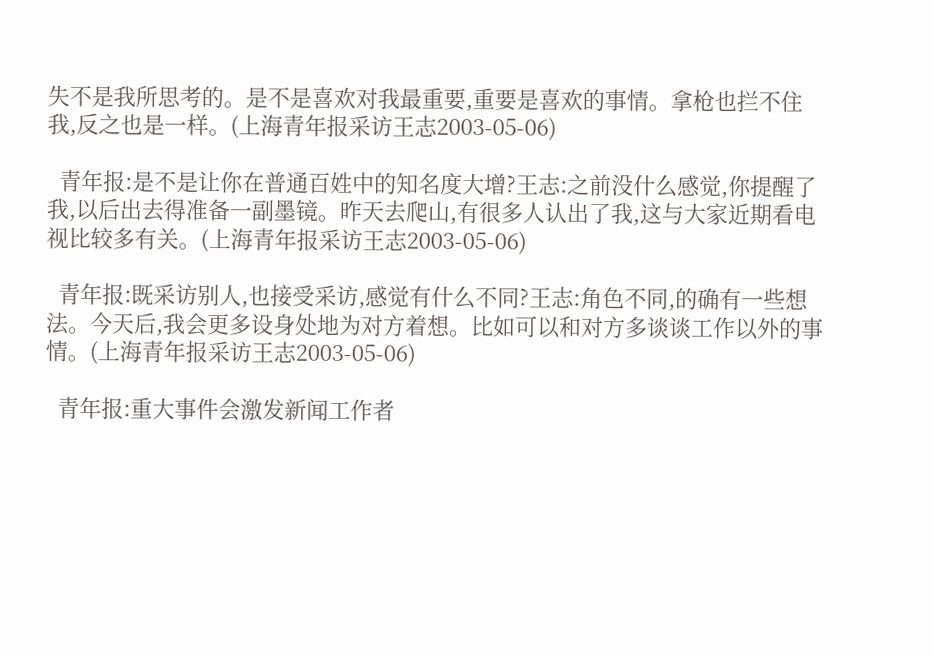失不是我所思考的。是不是喜欢对我最重要,重要是喜欢的事情。拿枪也拦不住我,反之也是一样。(上海青年报采访王志2003-05-06)

  青年报:是不是让你在普通百姓中的知名度大增?王志:之前没什么感觉,你提醒了我,以后出去得准备一副墨镜。昨天去爬山,有很多人认出了我,这与大家近期看电视比较多有关。(上海青年报采访王志2003-05-06)

  青年报:既采访别人,也接受采访,感觉有什么不同?王志:角色不同,的确有一些想法。今天后,我会更多设身处地为对方着想。比如可以和对方多谈谈工作以外的事情。(上海青年报采访王志2003-05-06)

  青年报:重大事件会激发新闻工作者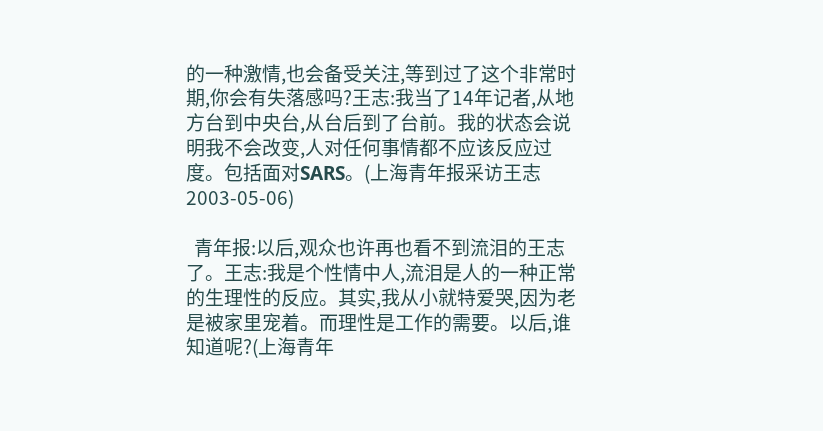的一种激情,也会备受关注,等到过了这个非常时期,你会有失落感吗?王志:我当了14年记者,从地方台到中央台,从台后到了台前。我的状态会说明我不会改变,人对任何事情都不应该反应过度。包括面对SARS。(上海青年报采访王志2003-05-06)

  青年报:以后,观众也许再也看不到流泪的王志了。王志:我是个性情中人,流泪是人的一种正常的生理性的反应。其实,我从小就特爱哭,因为老是被家里宠着。而理性是工作的需要。以后,谁知道呢?(上海青年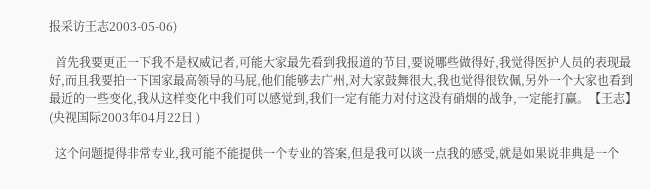报采访王志2003-05-06)

  首先我要更正一下我不是权威记者,可能大家最先看到我报道的节目,要说哪些做得好,我觉得医护人员的表现最好,而且我要拍一下国家最高领导的马屁,他们能够去广州,对大家鼓舞很大,我也觉得很钦佩,另外一个大家也看到最近的一些变化,我从这样变化中我们可以感觉到,我们一定有能力对付这没有硝烟的战争,一定能打赢。【王志】  (央视国际2003年04月22日 )

  这个问题提得非常专业,我可能不能提供一个专业的答案,但是我可以谈一点我的感受,就是如果说非典是一个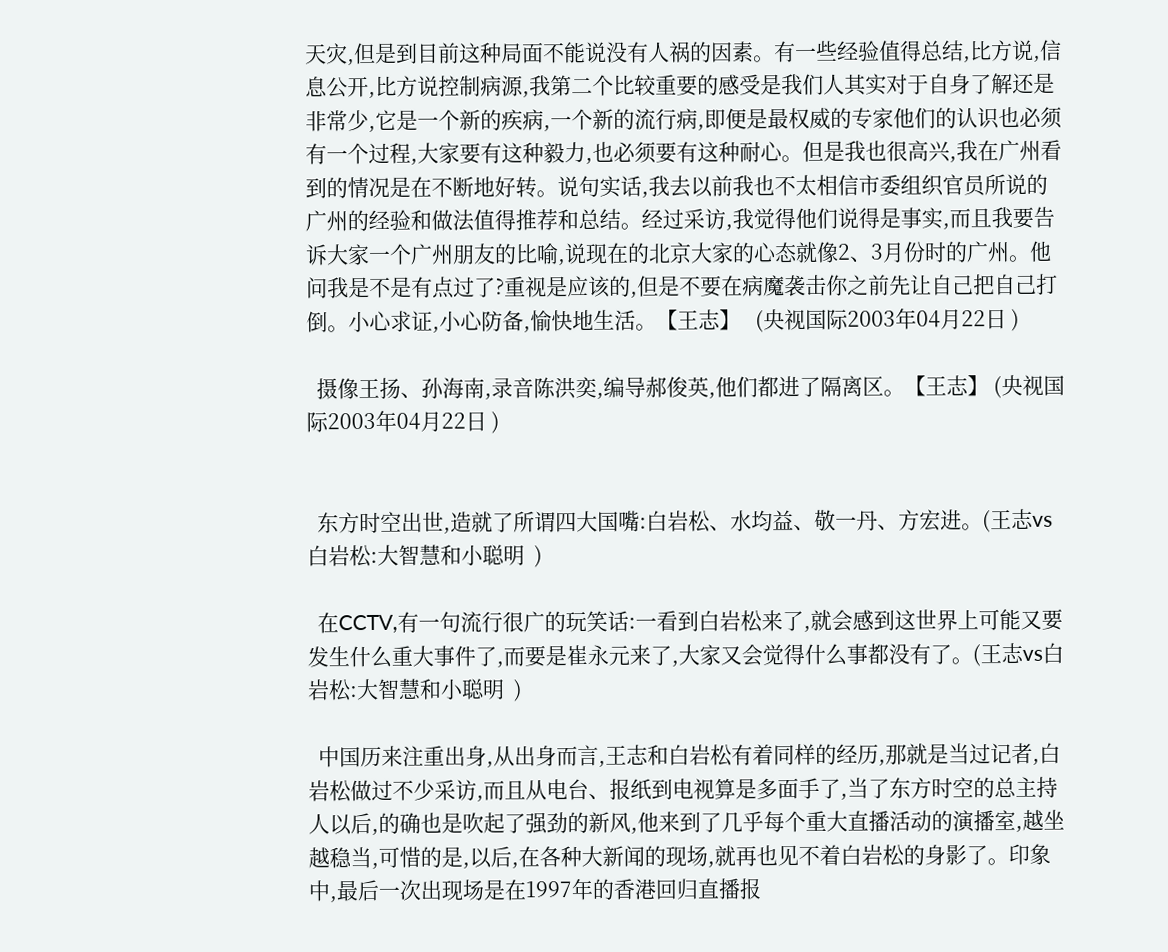天灾,但是到目前这种局面不能说没有人祸的因素。有一些经验值得总结,比方说,信息公开,比方说控制病源,我第二个比较重要的感受是我们人其实对于自身了解还是非常少,它是一个新的疾病,一个新的流行病,即便是最权威的专家他们的认识也必须有一个过程,大家要有这种毅力,也必须要有这种耐心。但是我也很高兴,我在广州看到的情况是在不断地好转。说句实话,我去以前我也不太相信市委组织官员所说的广州的经验和做法值得推荐和总结。经过采访,我觉得他们说得是事实,而且我要告诉大家一个广州朋友的比喻,说现在的北京大家的心态就像2、3月份时的广州。他问我是不是有点过了?重视是应该的,但是不要在病魔袭击你之前先让自己把自己打倒。小心求证,小心防备,愉快地生活。【王志】   (央视国际2003年04月22日 )

  摄像王扬、孙海南,录音陈洪奕,编导郝俊英,他们都进了隔离区。【王志】 (央视国际2003年04月22日 )


  东方时空出世,造就了所谓四大国嘴:白岩松、水均益、敬一丹、方宏进。(王志vs白岩松:大智慧和小聪明  )

  在CCTV,有一句流行很广的玩笑话:一看到白岩松来了,就会感到这世界上可能又要发生什么重大事件了,而要是崔永元来了,大家又会觉得什么事都没有了。(王志vs白岩松:大智慧和小聪明  )

  中国历来注重出身,从出身而言,王志和白岩松有着同样的经历,那就是当过记者,白岩松做过不少采访,而且从电台、报纸到电视算是多面手了,当了东方时空的总主持人以后,的确也是吹起了强劲的新风,他来到了几乎每个重大直播活动的演播室,越坐越稳当,可惜的是,以后,在各种大新闻的现场,就再也见不着白岩松的身影了。印象中,最后一次出现场是在1997年的香港回归直播报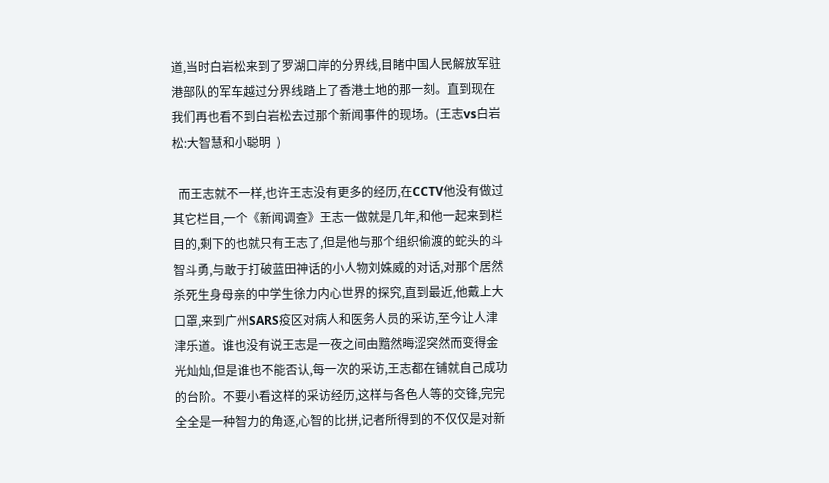道,当时白岩松来到了罗湖口岸的分界线,目睹中国人民解放军驻港部队的军车越过分界线踏上了香港土地的那一刻。直到现在我们再也看不到白岩松去过那个新闻事件的现场。(王志vs白岩松:大智慧和小聪明  )

  而王志就不一样,也许王志没有更多的经历,在CCTV他没有做过其它栏目,一个《新闻调查》王志一做就是几年,和他一起来到栏目的,剩下的也就只有王志了,但是他与那个组织偷渡的蛇头的斗智斗勇,与敢于打破蓝田神话的小人物刘姝威的对话,对那个居然杀死生身母亲的中学生徐力内心世界的探究,直到最近,他戴上大口罩,来到广州SARS疫区对病人和医务人员的采访,至今让人津津乐道。谁也没有说王志是一夜之间由黯然晦涩突然而变得金光灿灿,但是谁也不能否认,每一次的采访,王志都在铺就自己成功的台阶。不要小看这样的采访经历,这样与各色人等的交锋,完完全全是一种智力的角逐,心智的比拼,记者所得到的不仅仅是对新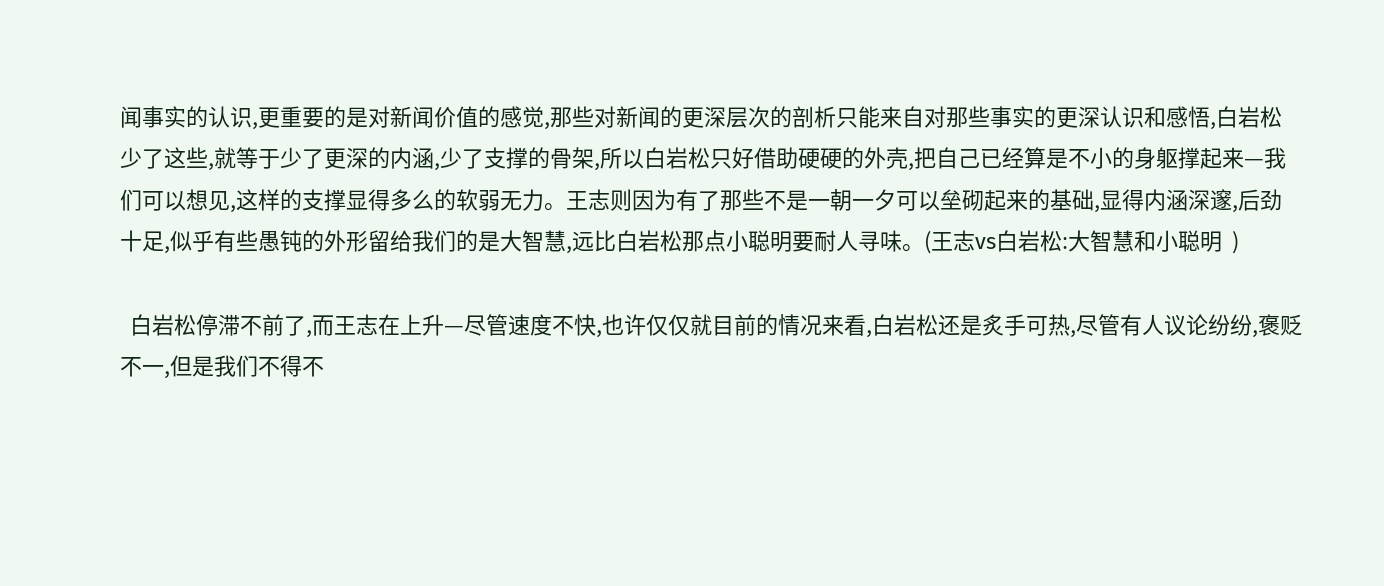闻事实的认识,更重要的是对新闻价值的感觉,那些对新闻的更深层次的剖析只能来自对那些事实的更深认识和感悟,白岩松少了这些,就等于少了更深的内涵,少了支撑的骨架,所以白岩松只好借助硬硬的外壳,把自己已经算是不小的身躯撑起来—我们可以想见,这样的支撑显得多么的软弱无力。王志则因为有了那些不是一朝一夕可以垒砌起来的基础,显得内涵深邃,后劲十足,似乎有些愚钝的外形留给我们的是大智慧,远比白岩松那点小聪明要耐人寻味。(王志vs白岩松:大智慧和小聪明  )

  白岩松停滞不前了,而王志在上升—尽管速度不快,也许仅仅就目前的情况来看,白岩松还是炙手可热,尽管有人议论纷纷,褒贬不一,但是我们不得不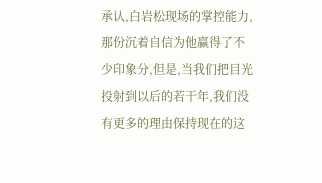承认,白岩松现场的掌控能力,那份沉着自信为他赢得了不少印象分,但是,当我们把目光投射到以后的若干年,我们没有更多的理由保持现在的这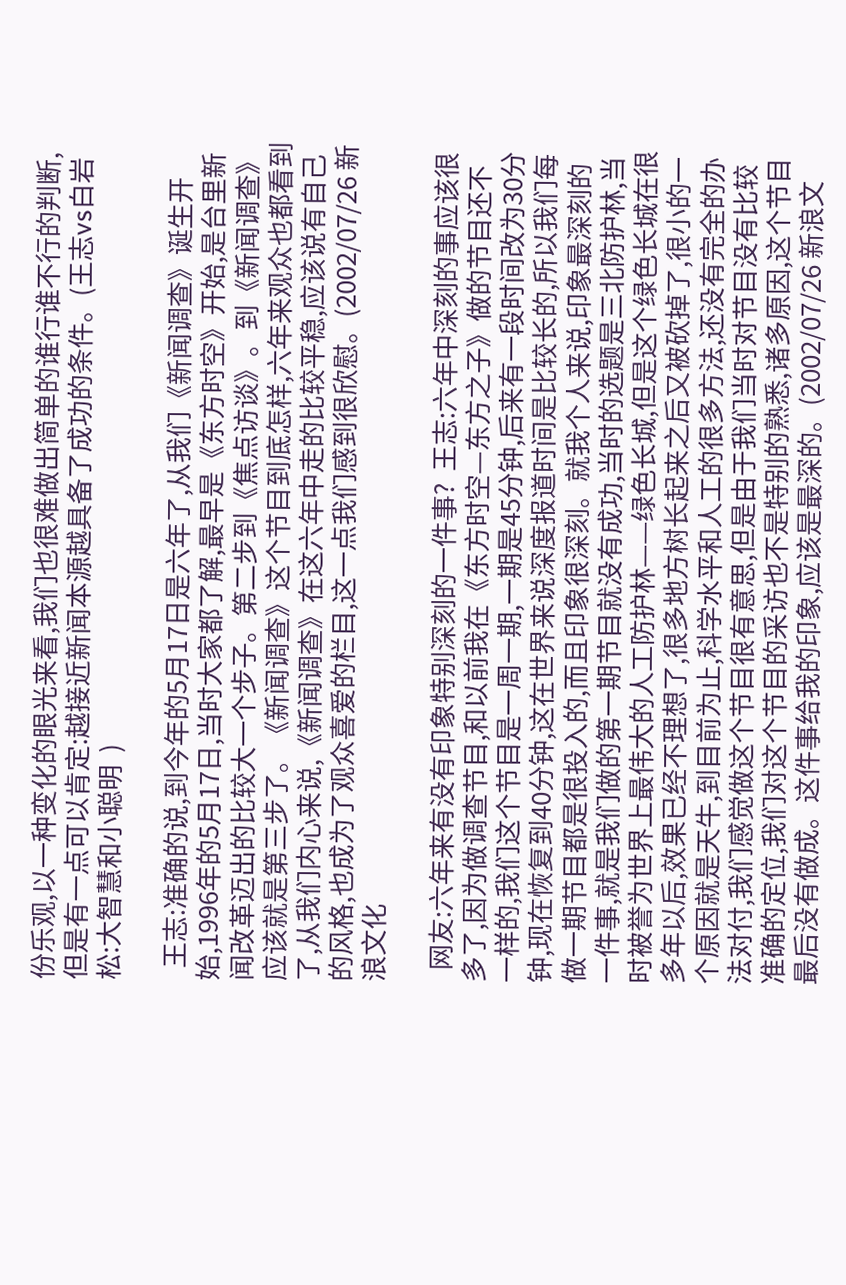份乐观,以一种变化的眼光来看,我们也很难做出简单的谁行谁不行的判断,但是有一点可以肯定:越接近新闻本源越具备了成功的条件。(王志vs白岩松:大智慧和小聪明  )

  王志:准确的说,到今年的5月17日是六年了,从我们《新闻调查》诞生开始,1996年的5月17日,当时大家都了解,最早是《东方时空》开始,是台里新闻改革迈出的比较大一个步子。第二步到《焦点访谈》。到《新闻调查》应该就是第三步了。《新闻调查》这个节目到底怎样,六年来观众也都看到了,从我们内心来说,《新闻调查》在这六年中走的比较平稳,应该说有自己的风格,也成为了观众喜爱的栏目,这一点我们感到很欣慰。(2002/07/26 新浪文化

  网友:六年来有没有印象特别深刻的一件事?  王志:六年中深刻的事应该很多了,因为做调查节目,和以前我在《东方时空—东方之子》做的节目还不一样的,我们这个节目是一周一期,一期是45分钟,后来有一段时间改为30分钟,现在恢复到40分钟,这在世界来说深度报道时间是比较长的,所以我们每做一期节目都是很投入的,而且印象很深刻。就我个人来说,印象最深刻的一件事,就是我们做的第一期节目就没有成功,当时的选题是三北防护林,当时被誉为世界上最伟大的人工防护林——绿色长城,但是这个绿色长城在很多年以后,效果已经不理想了,很多地方树长起来之后又被砍掉了,很小的一个原因就是天牛,到目前为止,科学水平和人工的很多方法,还没有完全的办法对付,我们感觉做这个节目很有意思,但是由于我们当时对节目没有比较准确的定位,我们对这个节目的采访也不是特别的熟悉,诸多原因,这个节目最后没有做成。这件事给我的印象,应该是最深的。(2002/07/26 新浪文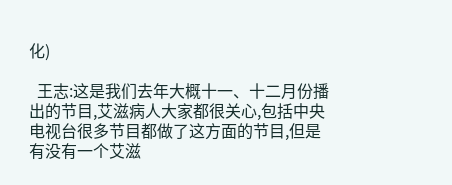化)

  王志:这是我们去年大概十一、十二月份播出的节目,艾滋病人大家都很关心,包括中央电视台很多节目都做了这方面的节目,但是有没有一个艾滋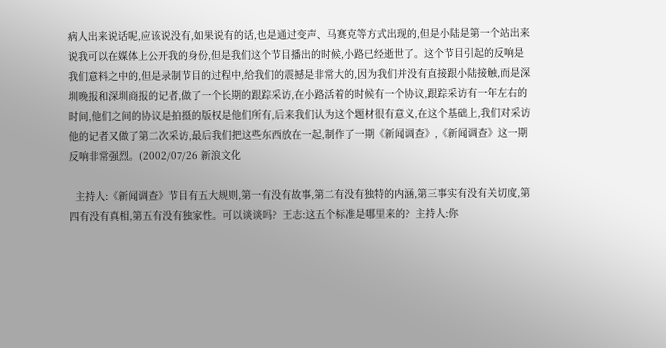病人出来说话呢,应该说没有,如果说有的话,也是通过变声、马赛克等方式出现的,但是小陆是第一个站出来说我可以在媒体上公开我的身份,但是我们这个节目播出的时候,小路已经逝世了。这个节目引起的反响是我们意料之中的,但是录制节目的过程中,给我们的震撼是非常大的,因为我们并没有直接跟小陆接触,而是深圳晚报和深圳商报的记者,做了一个长期的跟踪采访,在小路活着的时候有一个协议,跟踪采访有一年左右的时间,他们之间的协议是拍摄的版权是他们所有,后来我们认为这个题材很有意义,在这个基础上,我们对采访他的记者又做了第二次采访,最后我们把这些东西放在一起,制作了一期《新闻调查》,《新闻调查》这一期反响非常强烈。(2002/07/26 新浪文化

  主持人:《新闻调查》节目有五大规则,第一有没有故事,第二有没有独特的内涵,第三事实有没有关切度,第四有没有真相,第五有没有独家性。可以谈谈吗?  王志:这五个标准是哪里来的?  主持人:你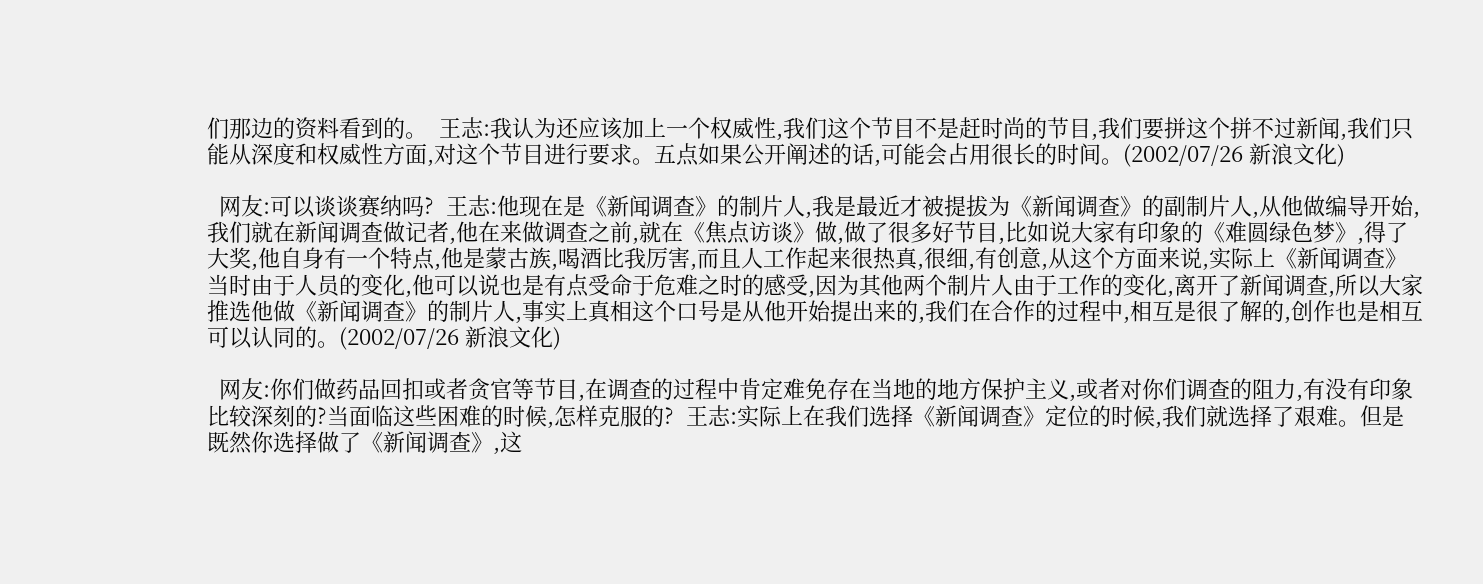们那边的资料看到的。  王志:我认为还应该加上一个权威性,我们这个节目不是赶时尚的节目,我们要拼这个拼不过新闻,我们只能从深度和权威性方面,对这个节目进行要求。五点如果公开阐述的话,可能会占用很长的时间。(2002/07/26 新浪文化)

  网友:可以谈谈赛纳吗?  王志:他现在是《新闻调查》的制片人,我是最近才被提拔为《新闻调查》的副制片人,从他做编导开始,我们就在新闻调查做记者,他在来做调查之前,就在《焦点访谈》做,做了很多好节目,比如说大家有印象的《难圆绿色梦》,得了大奖,他自身有一个特点,他是蒙古族,喝酒比我厉害,而且人工作起来很热真,很细,有创意,从这个方面来说,实际上《新闻调查》当时由于人员的变化,他可以说也是有点受命于危难之时的感受,因为其他两个制片人由于工作的变化,离开了新闻调查,所以大家推选他做《新闻调查》的制片人,事实上真相这个口号是从他开始提出来的,我们在合作的过程中,相互是很了解的,创作也是相互可以认同的。(2002/07/26 新浪文化)

  网友:你们做药品回扣或者贪官等节目,在调查的过程中肯定难免存在当地的地方保护主义,或者对你们调查的阻力,有没有印象比较深刻的?当面临这些困难的时候,怎样克服的?  王志:实际上在我们选择《新闻调查》定位的时候,我们就选择了艰难。但是既然你选择做了《新闻调查》,这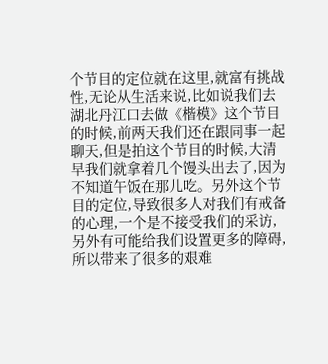个节目的定位就在这里,就富有挑战性,无论从生活来说,比如说我们去湖北丹江口去做《楷模》这个节目的时候,前两天我们还在跟同事一起聊天,但是拍这个节目的时候,大清早我们就拿着几个馒头出去了,因为不知道午饭在那儿吃。另外这个节目的定位,导致很多人对我们有戒备的心理,一个是不接受我们的采访,另外有可能给我们设置更多的障碍,所以带来了很多的艰难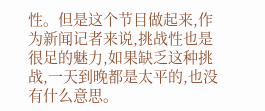性。但是这个节目做起来,作为新闻记者来说,挑战性也是很足的魅力,如果缺乏这种挑战,一天到晚都是太平的,也没有什么意思。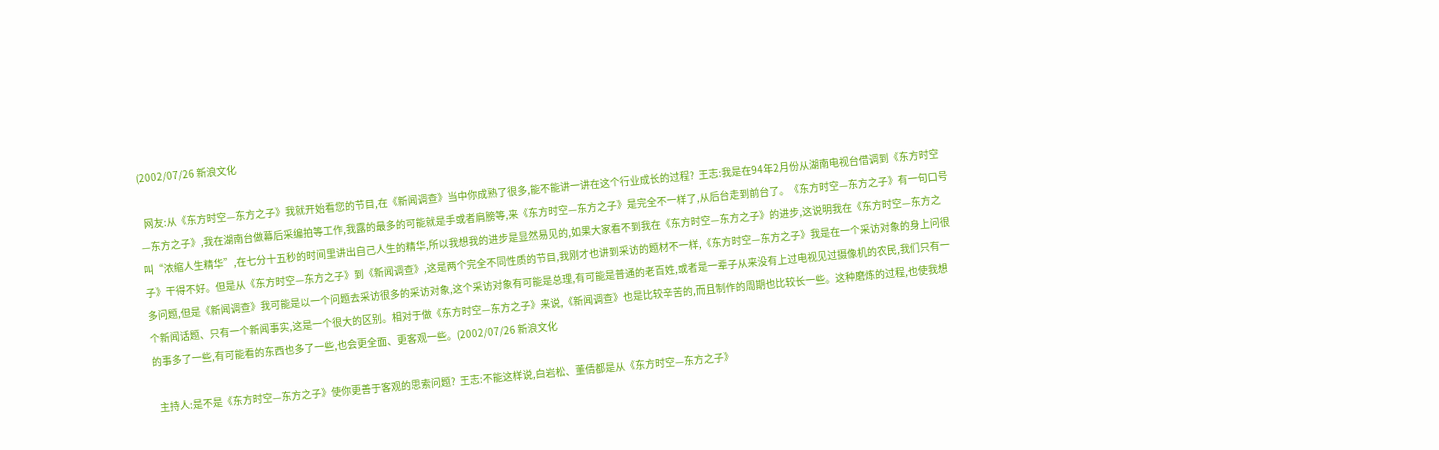(2002/07/26 新浪文化

  网友:从《东方时空—东方之子》我就开始看您的节目,在《新闻调查》当中你成熟了很多,能不能讲一讲在这个行业成长的过程?  王志:我是在94年2月份从湖南电视台借调到《东方时空—东方之子》,我在湖南台做幕后采编拍等工作,我露的最多的可能就是手或者肩膀等,来《东方时空—东方之子》是完全不一样了,从后台走到前台了。《东方时空—东方之子》有一句口号叫“浓缩人生精华”,在七分十五秒的时间里讲出自己人生的精华,所以我想我的进步是显然易见的,如果大家看不到我在《东方时空—东方之子》的进步,这说明我在《东方时空—东方之子》干得不好。但是从《东方时空—东方之子》到《新闻调查》,这是两个完全不同性质的节目,我刚才也讲到采访的题材不一样,《东方时空—东方之子》我是在一个采访对象的身上问很多问题,但是《新闻调查》我可能是以一个问题去采访很多的采访对象,这个采访对象有可能是总理,有可能是普通的老百姓,或者是一辈子从来没有上过电视见过摄像机的农民,我们只有一个新闻话题、只有一个新闻事实,这是一个很大的区别。相对于做《东方时空—东方之子》来说,《新闻调查》也是比较辛苦的,而且制作的周期也比较长一些。这种磨炼的过程,也使我想的事多了一些,有可能看的东西也多了一些,也会更全面、更客观一些。(2002/07/26 新浪文化

  主持人:是不是《东方时空—东方之子》使你更善于客观的思索问题?  王志:不能这样说,白岩松、董倩都是从《东方时空—东方之子》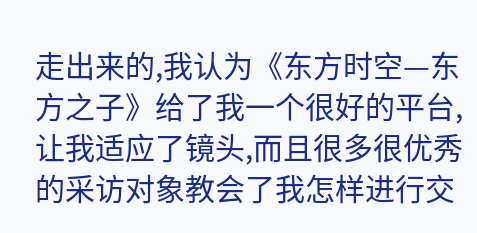走出来的,我认为《东方时空—东方之子》给了我一个很好的平台,让我适应了镜头,而且很多很优秀的采访对象教会了我怎样进行交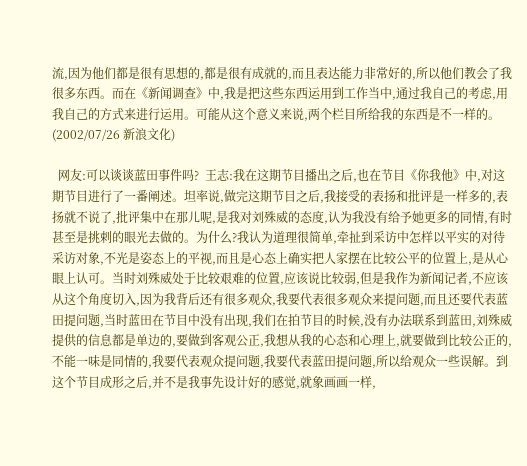流,因为他们都是很有思想的,都是很有成就的,而且表达能力非常好的,所以他们教会了我很多东西。而在《新闻调查》中,我是把这些东西运用到工作当中,通过我自己的考虑,用我自己的方式来进行运用。可能从这个意义来说,两个栏目所给我的东西是不一样的。(2002/07/26 新浪文化)

  网友:可以谈谈蓝田事件吗?  王志:我在这期节目播出之后,也在节目《你我他》中,对这期节目进行了一番阐述。坦率说,做完这期节目之后,我接受的表扬和批评是一样多的,表扬就不说了,批评集中在那儿呢,是我对刘殊威的态度,认为我没有给予她更多的同情,有时甚至是挑剌的眼光去做的。为什么?我认为道理很简单,牵扯到采访中怎样以平实的对待采访对象,不光是姿态上的平视,而且是心态上确实把人家摆在比较公平的位置上,是从心眼上认可。当时刘殊威处于比较艰难的位置,应该说比较弱,但是我作为新闻记者,不应该从这个角度切入,因为我背后还有很多观众,我要代表很多观众来提问题,而且还要代表蓝田提问题,当时蓝田在节目中没有出现,我们在拍节目的时候,没有办法联系到蓝田,刘殊威提供的信息都是单边的,要做到客观公正,我想从我的心态和心理上,就要做到比较公正的,不能一味是同情的,我要代表观众提问题,我要代表蓝田提问题,所以给观众一些误解。到这个节目成形之后,并不是我事先设计好的感觉,就象画画一样,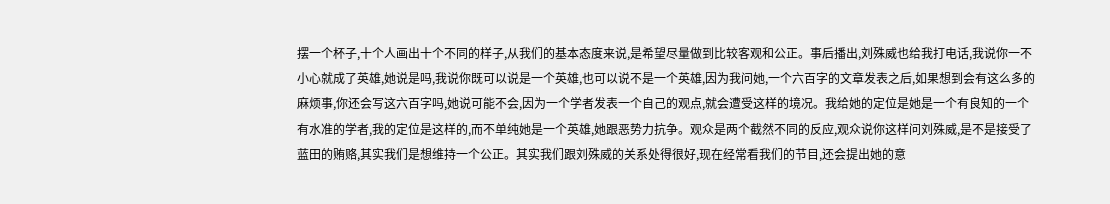摆一个杯子,十个人画出十个不同的样子,从我们的基本态度来说,是希望尽量做到比较客观和公正。事后播出,刘殊威也给我打电话,我说你一不小心就成了英雄,她说是吗,我说你既可以说是一个英雄,也可以说不是一个英雄,因为我问她,一个六百字的文章发表之后,如果想到会有这么多的麻烦事,你还会写这六百字吗,她说可能不会,因为一个学者发表一个自己的观点,就会遭受这样的境况。我给她的定位是她是一个有良知的一个有水准的学者,我的定位是这样的,而不单纯她是一个英雄,她跟恶势力抗争。观众是两个截然不同的反应,观众说你这样问刘殊威,是不是接受了蓝田的贿赂,其实我们是想维持一个公正。其实我们跟刘殊威的关系处得很好,现在经常看我们的节目,还会提出她的意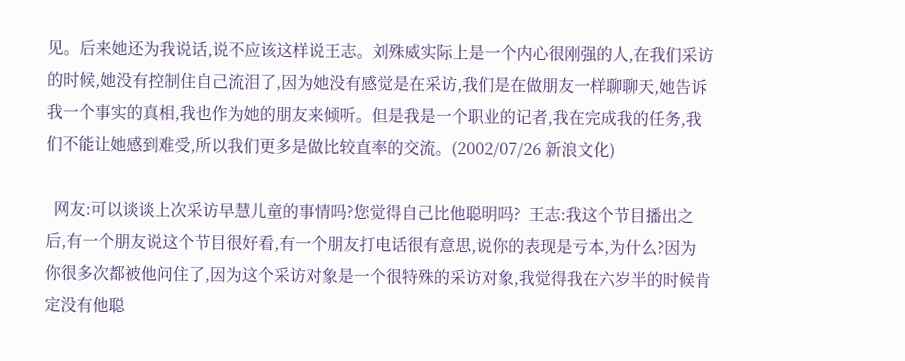见。后来她还为我说话,说不应该这样说王志。刘殊威实际上是一个内心很刚强的人,在我们采访的时候,她没有控制住自己流泪了,因为她没有感觉是在采访,我们是在做朋友一样聊聊天,她告诉我一个事实的真相,我也作为她的朋友来倾听。但是我是一个职业的记者,我在完成我的任务,我们不能让她感到难受,所以我们更多是做比较直率的交流。(2002/07/26 新浪文化)

  网友:可以谈谈上次采访早慧儿童的事情吗?您觉得自己比他聪明吗?  王志:我这个节目播出之后,有一个朋友说这个节目很好看,有一个朋友打电话很有意思,说你的表现是亏本,为什么?因为你很多次都被他问住了,因为这个采访对象是一个很特殊的采访对象,我觉得我在六岁半的时候肯定没有他聪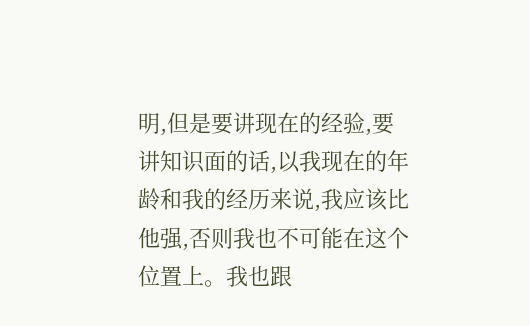明,但是要讲现在的经验,要讲知识面的话,以我现在的年龄和我的经历来说,我应该比他强,否则我也不可能在这个位置上。我也跟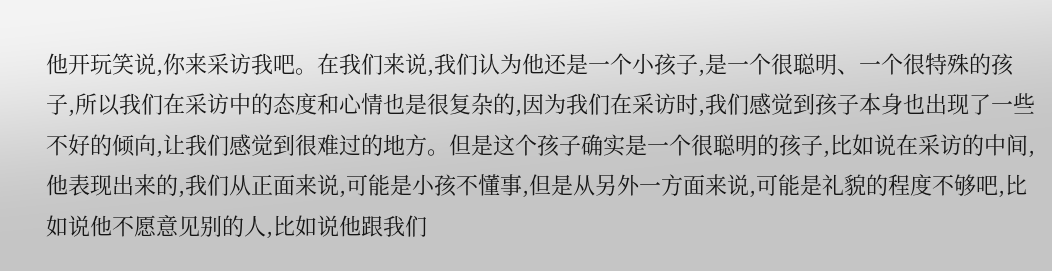他开玩笑说,你来采访我吧。在我们来说,我们认为他还是一个小孩子,是一个很聪明、一个很特殊的孩子,所以我们在采访中的态度和心情也是很复杂的,因为我们在采访时,我们感觉到孩子本身也出现了一些不好的倾向,让我们感觉到很难过的地方。但是这个孩子确实是一个很聪明的孩子,比如说在采访的中间,他表现出来的,我们从正面来说,可能是小孩不懂事,但是从另外一方面来说,可能是礼貌的程度不够吧,比如说他不愿意见别的人,比如说他跟我们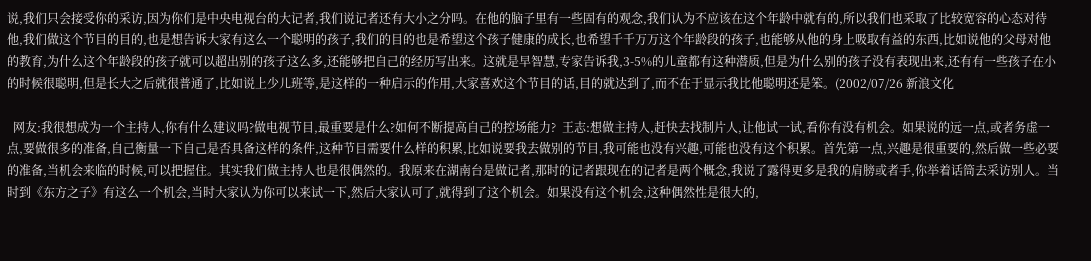说,我们只会接受你的采访,因为你们是中央电视台的大记者,我们说记者还有大小之分吗。在他的脑子里有一些固有的观念,我们认为不应该在这个年龄中就有的,所以我们也采取了比较宽容的心态对待他,我们做这个节目的目的,也是想告诉大家有这么一个聪明的孩子,我们的目的也是希望这个孩子健康的成长,也希望千千万万这个年龄段的孩子,也能够从他的身上吸取有益的东西,比如说他的父母对他的教育,为什么这个年龄段的孩子就可以超出别的孩子这么多,还能够把自己的经历写出来。这就是早智慧,专家告诉我,3-5%的儿童都有这种潜质,但是为什么别的孩子没有表现出来,还有有一些孩子在小的时候很聪明,但是长大之后就很普通了,比如说上少儿班等,是这样的一种启示的作用,大家喜欢这个节目的话,目的就达到了,而不在于显示我比他聪明还是笨。(2002/07/26 新浪文化

  网友:我很想成为一个主持人,你有什么建议吗?做电视节目,最重要是什么?如何不断提高自己的控场能力?  王志:想做主持人,赶快去找制片人,让他试一试,看你有没有机会。如果说的远一点,或者务虚一点,要做很多的准备,自己衡量一下自己是否具备这样的条件,这种节目需要什么样的积累,比如说要我去做别的节目,我可能也没有兴趣,可能也没有这个积累。首先第一点,兴趣是很重要的,然后做一些必要的准备,当机会来临的时候,可以把握住。其实我们做主持人也是很偶然的。我原来在湖南台是做记者,那时的记者跟现在的记者是两个概念,我说了露得更多是我的肩膀或者手,你举着话筒去采访别人。当时到《东方之子》有这么一个机会,当时大家认为你可以来试一下,然后大家认可了,就得到了这个机会。如果没有这个机会,这种偶然性是很大的,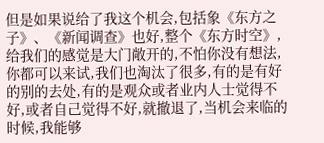但是如果说给了我这个机会,包括象《东方之子》、《新闻调查》也好,整个《东方时空》,给我们的感觉是大门敞开的,不怕你没有想法,你都可以来试,我们也淘汰了很多,有的是有好的别的去处,有的是观众或者业内人士觉得不好,或者自己觉得不好,就撤退了,当机会来临的时候,我能够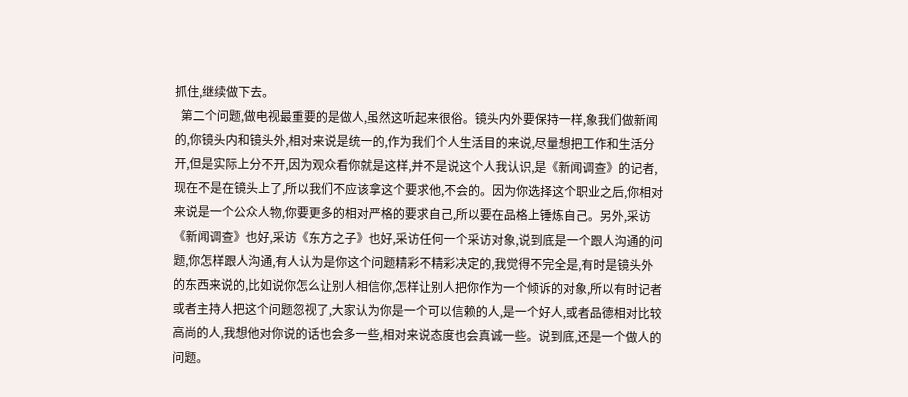抓住,继续做下去。
  第二个问题,做电视最重要的是做人,虽然这听起来很俗。镜头内外要保持一样,象我们做新闻的,你镜头内和镜头外,相对来说是统一的,作为我们个人生活目的来说,尽量想把工作和生活分开,但是实际上分不开,因为观众看你就是这样,并不是说这个人我认识,是《新闻调查》的记者,现在不是在镜头上了,所以我们不应该拿这个要求他,不会的。因为你选择这个职业之后,你相对来说是一个公众人物,你要更多的相对严格的要求自己,所以要在品格上锤炼自己。另外,采访《新闻调查》也好,采访《东方之子》也好,采访任何一个采访对象,说到底是一个跟人沟通的问题,你怎样跟人沟通,有人认为是你这个问题精彩不精彩决定的,我觉得不完全是,有时是镜头外的东西来说的,比如说你怎么让别人相信你,怎样让别人把你作为一个倾诉的对象,所以有时记者或者主持人把这个问题忽视了,大家认为你是一个可以信赖的人,是一个好人,或者品德相对比较高尚的人,我想他对你说的话也会多一些,相对来说态度也会真诚一些。说到底,还是一个做人的问题。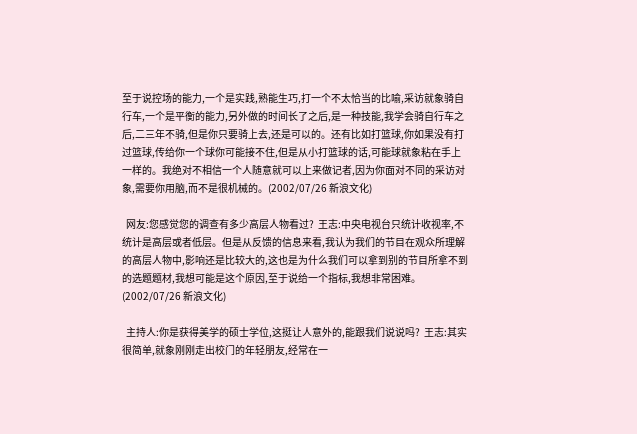至于说控场的能力,一个是实践,熟能生巧,打一个不太恰当的比喻,采访就象骑自行车,一个是平衡的能力,另外做的时间长了之后,是一种技能,我学会骑自行车之后,二三年不骑,但是你只要骑上去,还是可以的。还有比如打篮球,你如果没有打过篮球,传给你一个球你可能接不住,但是从小打篮球的话,可能球就象粘在手上一样的。我绝对不相信一个人随意就可以上来做记者,因为你面对不同的采访对象,需要你用脑,而不是很机械的。(2002/07/26 新浪文化)

  网友:您感觉您的调查有多少高层人物看过?  王志:中央电视台只统计收视率,不统计是高层或者低层。但是从反馈的信息来看,我认为我们的节目在观众所理解的高层人物中,影响还是比较大的,这也是为什么我们可以拿到别的节目所拿不到的选题题材,我想可能是这个原因,至于说给一个指标,我想非常困难。(2002/07/26 新浪文化)

  主持人:你是获得美学的硕士学位,这挺让人意外的,能跟我们说说吗?  王志:其实很简单,就象刚刚走出校门的年轻朋友,经常在一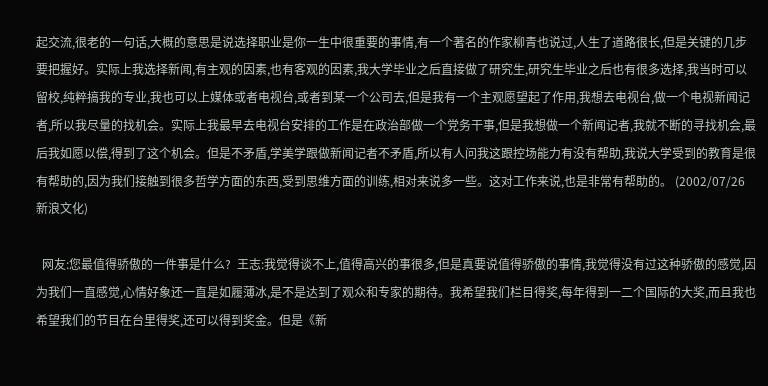起交流,很老的一句话,大概的意思是说选择职业是你一生中很重要的事情,有一个著名的作家柳青也说过,人生了道路很长,但是关键的几步要把握好。实际上我选择新闻,有主观的因素,也有客观的因素,我大学毕业之后直接做了研究生,研究生毕业之后也有很多选择,我当时可以留校,纯粹搞我的专业,我也可以上媒体或者电视台,或者到某一个公司去,但是我有一个主观愿望起了作用,我想去电视台,做一个电视新闻记者,所以我尽量的找机会。实际上我最早去电视台安排的工作是在政治部做一个党务干事,但是我想做一个新闻记者,我就不断的寻找机会,最后我如愿以偿,得到了这个机会。但是不矛盾,学美学跟做新闻记者不矛盾,所以有人问我这跟控场能力有没有帮助,我说大学受到的教育是很有帮助的,因为我们接触到很多哲学方面的东西,受到思维方面的训练,相对来说多一些。这对工作来说,也是非常有帮助的。 (2002/07/26 新浪文化)

  网友:您最值得骄傲的一件事是什么?  王志:我觉得谈不上,值得高兴的事很多,但是真要说值得骄傲的事情,我觉得没有过这种骄傲的感觉,因为我们一直感觉,心情好象还一直是如履薄冰,是不是达到了观众和专家的期待。我希望我们栏目得奖,每年得到一二个国际的大奖,而且我也希望我们的节目在台里得奖,还可以得到奖金。但是《新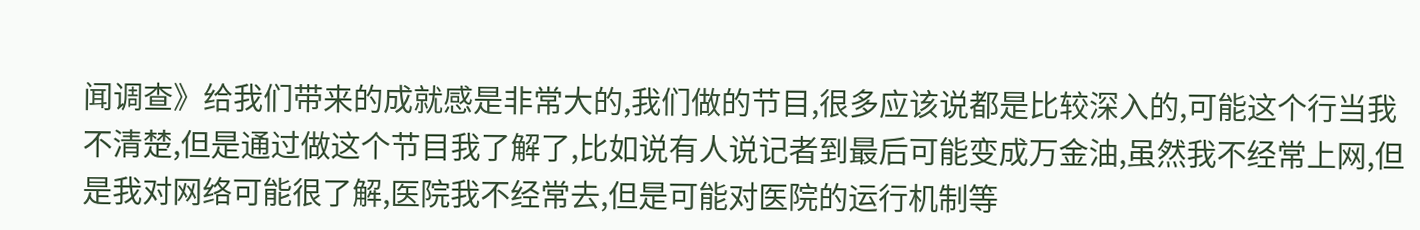闻调查》给我们带来的成就感是非常大的,我们做的节目,很多应该说都是比较深入的,可能这个行当我不清楚,但是通过做这个节目我了解了,比如说有人说记者到最后可能变成万金油,虽然我不经常上网,但是我对网络可能很了解,医院我不经常去,但是可能对医院的运行机制等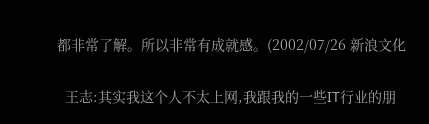都非常了解。所以非常有成就感。(2002/07/26 新浪文化

  王志:其实我这个人不太上网,我跟我的一些IT行业的朋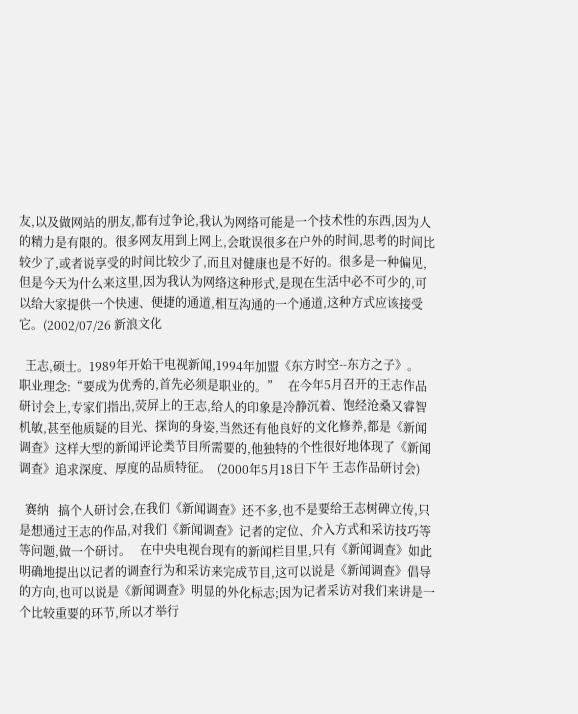友,以及做网站的朋友,都有过争论,我认为网络可能是一个技术性的东西,因为人的精力是有限的。很多网友用到上网上,会耽误很多在户外的时间,思考的时间比较少了,或者说享受的时间比较少了,而且对健康也是不好的。很多是一种偏见,但是今天为什么来这里,因为我认为网络这种形式,是现在生活中必不可少的,可以给大家提供一个快速、便捷的通道,相互沟通的一个通道,这种方式应该接受它。(2002/07/26 新浪文化

  王志,硕士。1989年开始干电视新闻,1994年加盟《东方时空--东方之子》。   职业理念:“要成为优秀的,首先必须是职业的。”   在今年5月召开的王志作品研讨会上,专家们指出,荧屏上的王志,给人的印象是冷静沉着、饱经沧桑又睿智机敏,甚至他质疑的目光、探询的身姿,当然还有他良好的文化修养,都是《新闻调查》这样大型的新闻评论类节目所需要的,他独特的个性很好地体现了《新闻调查》追求深度、厚度的品质特征。  (2000年5月18日下午 王志作品研讨会)

  赛纳   搞个人研讨会,在我们《新闻调查》还不多,也不是要给王志树碑立传,只是想通过王志的作品,对我们《新闻调查》记者的定位、介入方式和采访技巧等等问题,做一个研讨。   在中央电视台现有的新闻栏目里,只有《新闻调查》如此明确地提出以记者的调查行为和采访来完成节目,这可以说是《新闻调查》倡导的方向,也可以说是《新闻调查》明显的外化标志;因为记者采访对我们来讲是一个比较重要的环节,所以才举行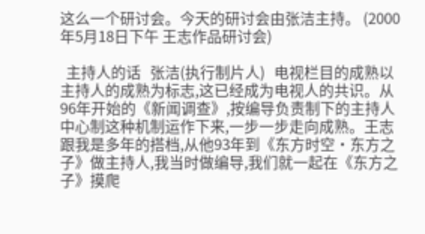这么一个研讨会。今天的研讨会由张洁主持。 (2000年5月18日下午 王志作品研讨会)

  主持人的话   张洁(执行制片人)   电视栏目的成熟以主持人的成熟为标志,这已经成为电视人的共识。从96年开始的《新闻调查》,按编导负责制下的主持人中心制这种机制运作下来,一步一步走向成熟。王志跟我是多年的搭档,从他93年到《东方时空·东方之子》做主持人,我当时做编导,我们就一起在《东方之子》摸爬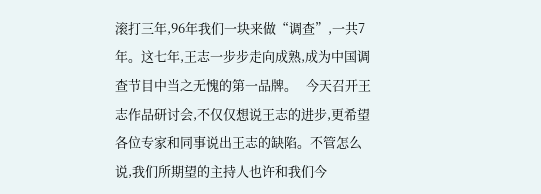滚打三年,96年我们一块来做“调查”,一共7年。这七年,王志一步步走向成熟,成为中国调查节目中当之无愧的第一品牌。   今天召开王志作品研讨会,不仅仅想说王志的进步,更希望各位专家和同事说出王志的缺陷。不管怎么说,我们所期望的主持人也许和我们今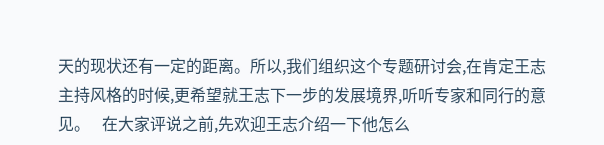天的现状还有一定的距离。所以,我们组织这个专题研讨会,在肯定王志主持风格的时候,更希望就王志下一步的发展境界,听听专家和同行的意见。   在大家评说之前,先欢迎王志介绍一下他怎么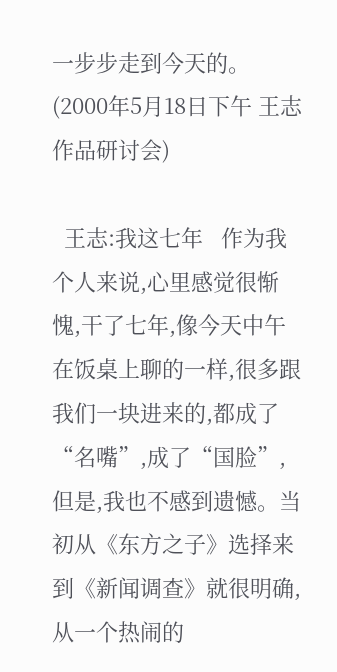一步步走到今天的。 (2000年5月18日下午 王志作品研讨会)

  王志:我这七年   作为我个人来说,心里感觉很惭愧,干了七年,像今天中午在饭桌上聊的一样,很多跟我们一块进来的,都成了“名嘴”,成了“国脸”,但是,我也不感到遗憾。当初从《东方之子》选择来到《新闻调查》就很明确,从一个热闹的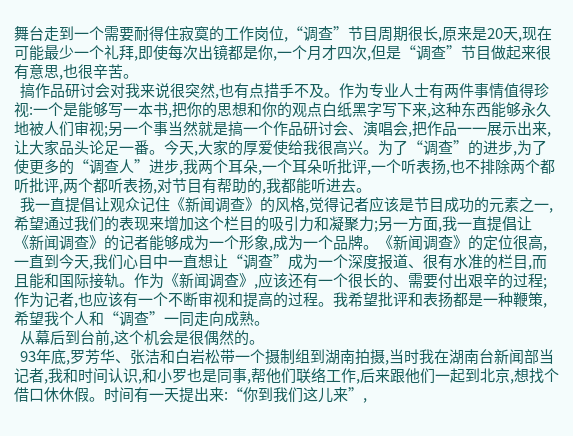舞台走到一个需要耐得住寂寞的工作岗位,“调查”节目周期很长,原来是20天,现在可能最少一个礼拜,即使每次出镜都是你,一个月才四次,但是“调查”节目做起来很有意思,也很辛苦。
  搞作品研讨会对我来说很突然,也有点措手不及。作为专业人士有两件事情值得珍视:一个是能够写一本书,把你的思想和你的观点白纸黑字写下来,这种东西能够永久地被人们审视;另一个事当然就是搞一个作品研讨会、演唱会,把作品一一展示出来,让大家品头论足一番。今天,大家的厚爱使给我很高兴。为了“调查”的进步,为了使更多的“调查人”进步,我两个耳朵,一个耳朵听批评,一个听表扬,也不排除两个都听批评,两个都听表扬,对节目有帮助的,我都能听进去。
  我一直提倡让观众记住《新闻调查》的风格,觉得记者应该是节目成功的元素之一,希望通过我们的表现来增加这个栏目的吸引力和凝聚力;另一方面,我一直提倡让《新闻调查》的记者能够成为一个形象,成为一个品牌。《新闻调查》的定位很高,一直到今天,我们心目中一直想让“调查”成为一个深度报道、很有水准的栏目,而且能和国际接轨。作为《新闻调查》,应该还有一个很长的、需要付出艰辛的过程;作为记者,也应该有一个不断审视和提高的过程。我希望批评和表扬都是一种鞭策,希望我个人和“调查”一同走向成熟。
  从幕后到台前,这个机会是很偶然的。
  93年底,罗芳华、张洁和白岩松带一个摄制组到湖南拍摄,当时我在湖南台新闻部当记者,我和时间认识,和小罗也是同事,帮他们联络工作,后来跟他们一起到北京,想找个借口休休假。时间有一天提出来:“你到我们这儿来”,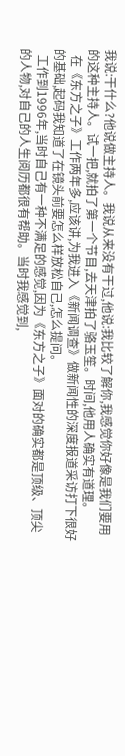我说:干什么?他说做主持人。我说从来没有干过,他说:我比较了解你,我感觉你好像是我们要用的这种主持人。试一把,就拍了第一个节目,去天津拍了骆玉笙。时间,他用人确实有道理。
  在《东方之子》工作两年多,应该讲,为我进入《新闻调查》做新闻性的深度报道采访打下很好的基础,起码我知道了在镜头前要怎么样放松自己,怎么提问。
  工作到1996年,当时自己有一种不满足的感觉,因为《东方之子》面对的确实都是顶级、顶尖的人物,对自己的人生阅历都很有帮助。当时我感觉到,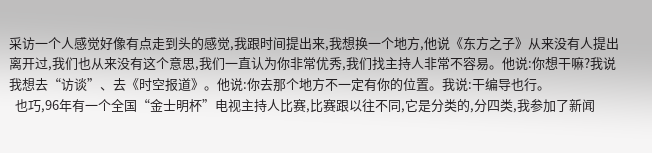采访一个人感觉好像有点走到头的感觉,我跟时间提出来,我想换一个地方,他说《东方之子》从来没有人提出离开过,我们也从来没有这个意思,我们一直认为你非常优秀,我们找主持人非常不容易。他说:你想干嘛?我说我想去“访谈”、去《时空报道》。他说:你去那个地方不一定有你的位置。我说:干编导也行。
  也巧,96年有一个全国“金士明杯”电视主持人比赛,比赛跟以往不同,它是分类的,分四类,我参加了新闻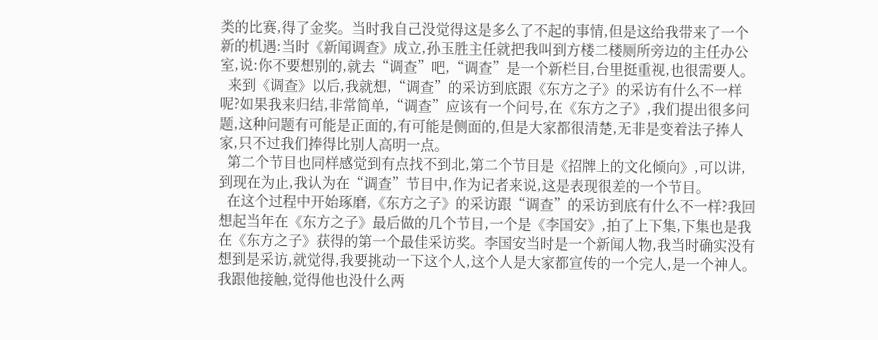类的比赛,得了金奖。当时我自己没觉得这是多么了不起的事情,但是这给我带来了一个新的机遇:当时《新闻调查》成立,孙玉胜主任就把我叫到方楼二楼厕所旁边的主任办公室,说:你不要想别的,就去“调查”吧,“调查”是一个新栏目,台里挺重视,也很需要人。
  来到《调查》以后,我就想,“调查”的采访到底跟《东方之子》的采访有什么不一样呢?如果我来归结,非常简单,“调查”应该有一个问号,在《东方之子》,我们提出很多问题,这种问题有可能是正面的,有可能是侧面的,但是大家都很清楚,无非是变着法子捧人家,只不过我们捧得比别人高明一点。
  第二个节目也同样感觉到有点找不到北,第二个节目是《招牌上的文化倾向》,可以讲,到现在为止,我认为在“调查”节目中,作为记者来说,这是表现很差的一个节目。
  在这个过程中开始琢磨,《东方之子》的采访跟“调查”的采访到底有什么不一样?我回想起当年在《东方之子》最后做的几个节目,一个是《李国安》,拍了上下集,下集也是我在《东方之子》获得的第一个最佳采访奖。李国安当时是一个新闻人物,我当时确实没有想到是采访,就觉得,我要挑动一下这个人,这个人是大家都宣传的一个完人,是一个神人。我跟他接触,觉得他也没什么两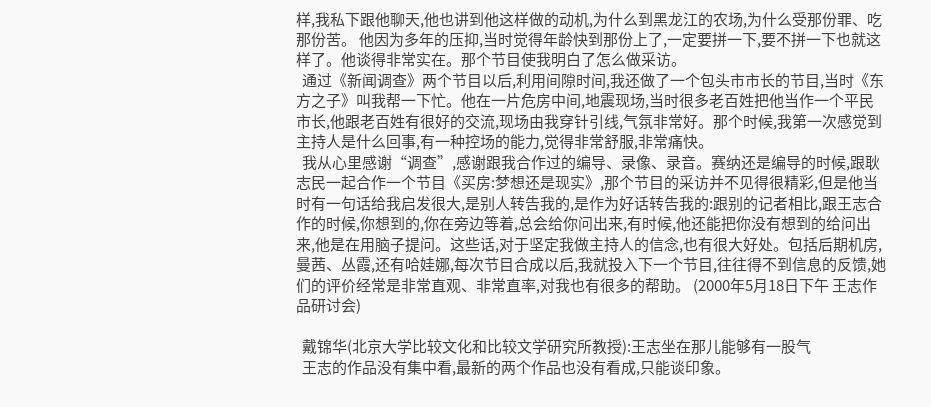样,我私下跟他聊天,他也讲到他这样做的动机,为什么到黑龙江的农场,为什么受那份罪、吃那份苦。 他因为多年的压抑,当时觉得年龄快到那份上了,一定要拼一下,要不拼一下也就这样了。他谈得非常实在。那个节目使我明白了怎么做采访。
  通过《新闻调查》两个节目以后,利用间隙时间,我还做了一个包头市市长的节目,当时《东方之子》叫我帮一下忙。他在一片危房中间,地震现场,当时很多老百姓把他当作一个平民市长,他跟老百姓有很好的交流,现场由我穿针引线,气氛非常好。那个时候,我第一次感觉到主持人是什么回事,有一种控场的能力,觉得非常舒服,非常痛快。
  我从心里感谢“调查”,感谢跟我合作过的编导、录像、录音。赛纳还是编导的时候,跟耿志民一起合作一个节目《买房:梦想还是现实》,那个节目的采访并不见得很精彩,但是他当时有一句话给我启发很大,是别人转告我的,是作为好话转告我的:跟别的记者相比,跟王志合作的时候,你想到的,你在旁边等着,总会给你问出来,有时候,他还能把你没有想到的给问出来,他是在用脑子提问。这些话,对于坚定我做主持人的信念,也有很大好处。包括后期机房,曼茜、丛霞,还有哈娃娜,每次节目合成以后,我就投入下一个节目,往往得不到信息的反馈,她们的评价经常是非常直观、非常直率,对我也有很多的帮助。 (2000年5月18日下午 王志作品研讨会)

  戴锦华(北京大学比较文化和比较文学研究所教授):王志坐在那儿能够有一股气
  王志的作品没有集中看,最新的两个作品也没有看成,只能谈印象。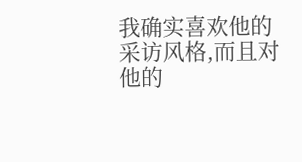我确实喜欢他的采访风格,而且对他的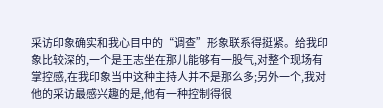采访印象确实和我心目中的“调查”形象联系得挺紧。给我印象比较深的,一个是王志坐在那儿能够有一股气,对整个现场有掌控感,在我印象当中这种主持人并不是那么多;另外一个,我对他的采访最感兴趣的是,他有一种控制得很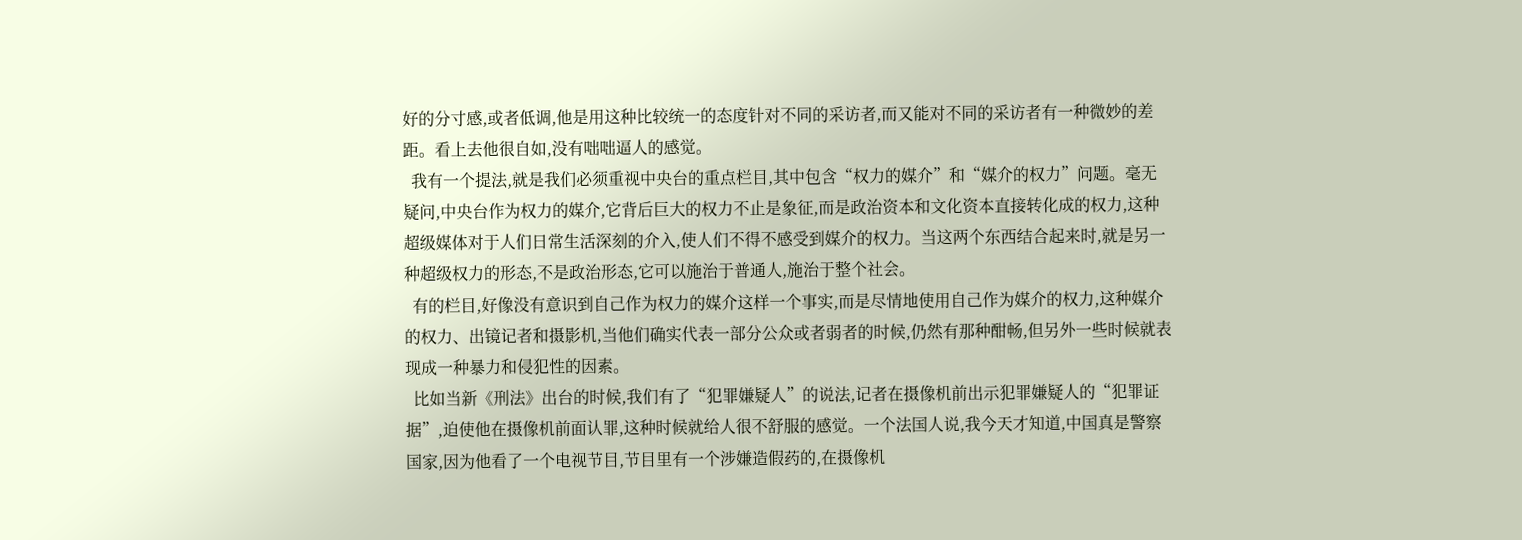好的分寸感,或者低调,他是用这种比较统一的态度针对不同的采访者,而又能对不同的采访者有一种微妙的差距。看上去他很自如,没有咄咄逼人的感觉。
  我有一个提法,就是我们必须重视中央台的重点栏目,其中包含“权力的媒介”和“媒介的权力”问题。毫无疑问,中央台作为权力的媒介,它背后巨大的权力不止是象征,而是政治资本和文化资本直接转化成的权力,这种超级媒体对于人们日常生活深刻的介入,使人们不得不感受到媒介的权力。当这两个东西结合起来时,就是另一种超级权力的形态,不是政治形态,它可以施治于普通人,施治于整个社会。
  有的栏目,好像没有意识到自己作为权力的媒介这样一个事实,而是尽情地使用自己作为媒介的权力,这种媒介的权力、出镜记者和摄影机,当他们确实代表一部分公众或者弱者的时候,仍然有那种酣畅,但另外一些时候就表现成一种暴力和侵犯性的因素。
  比如当新《刑法》出台的时候,我们有了“犯罪嫌疑人”的说法,记者在摄像机前出示犯罪嫌疑人的“犯罪证据”,迫使他在摄像机前面认罪,这种时候就给人很不舒服的感觉。一个法国人说,我今天才知道,中国真是警察国家,因为他看了一个电视节目,节目里有一个涉嫌造假药的,在摄像机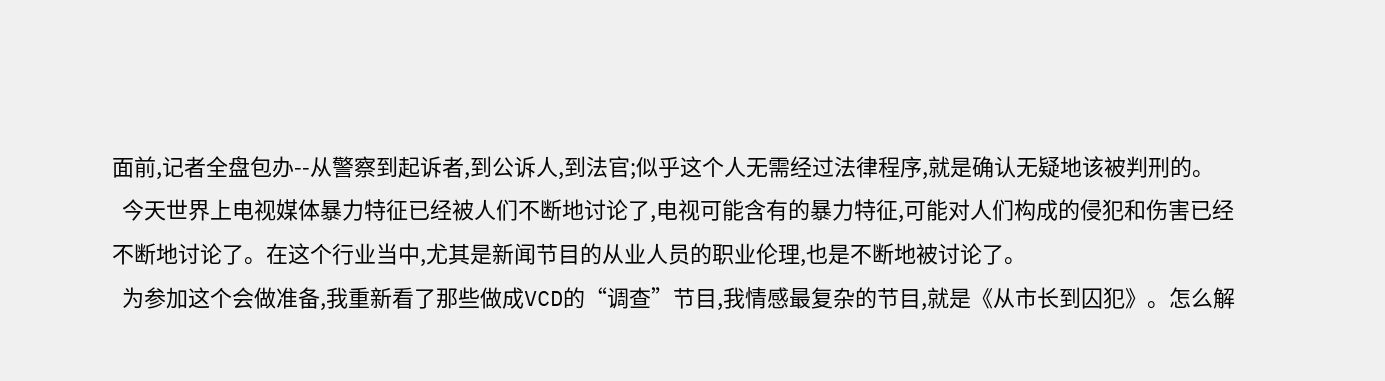面前,记者全盘包办--从警察到起诉者,到公诉人,到法官;似乎这个人无需经过法律程序,就是确认无疑地该被判刑的。
  今天世界上电视媒体暴力特征已经被人们不断地讨论了,电视可能含有的暴力特征,可能对人们构成的侵犯和伤害已经不断地讨论了。在这个行业当中,尤其是新闻节目的从业人员的职业伦理,也是不断地被讨论了。
  为参加这个会做准备,我重新看了那些做成VCD的“调查”节目,我情感最复杂的节目,就是《从市长到囚犯》。怎么解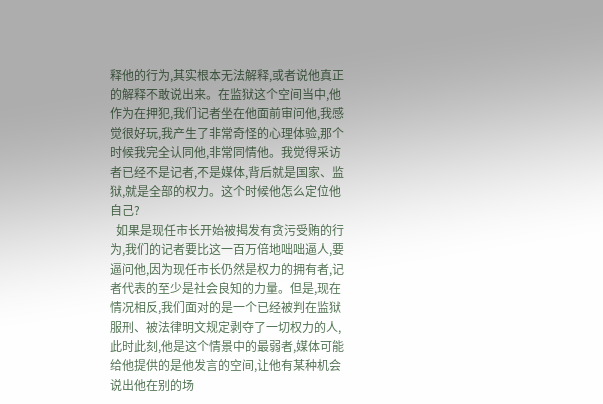释他的行为,其实根本无法解释,或者说他真正的解释不敢说出来。在监狱这个空间当中,他作为在押犯,我们记者坐在他面前审问他,我感觉很好玩,我产生了非常奇怪的心理体验,那个时候我完全认同他,非常同情他。我觉得采访者已经不是记者,不是媒体,背后就是国家、监狱,就是全部的权力。这个时候他怎么定位他自己?
  如果是现任市长开始被揭发有贪污受贿的行为,我们的记者要比这一百万倍地咄咄逼人,要逼问他,因为现任市长仍然是权力的拥有者,记者代表的至少是社会良知的力量。但是,现在情况相反,我们面对的是一个已经被判在监狱服刑、被法律明文规定剥夺了一切权力的人,此时此刻,他是这个情景中的最弱者,媒体可能给他提供的是他发言的空间,让他有某种机会说出他在别的场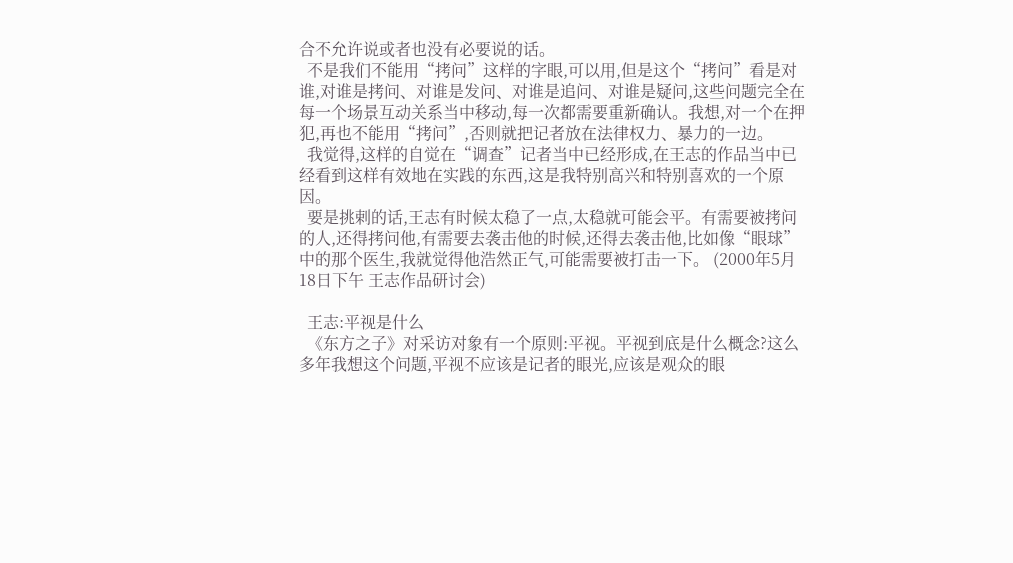合不允许说或者也没有必要说的话。
  不是我们不能用“拷问”这样的字眼,可以用,但是这个“拷问”看是对谁,对谁是拷问、对谁是发问、对谁是追问、对谁是疑问,这些问题完全在每一个场景互动关系当中移动,每一次都需要重新确认。我想,对一个在押犯,再也不能用“拷问”,否则就把记者放在法律权力、暴力的一边。
  我觉得,这样的自觉在“调查”记者当中已经形成,在王志的作品当中已经看到这样有效地在实践的东西,这是我特别高兴和特别喜欢的一个原因。
  要是挑剌的话,王志有时候太稳了一点,太稳就可能会平。有需要被拷问的人,还得拷问他,有需要去袭击他的时候,还得去袭击他,比如像“眼球”中的那个医生,我就觉得他浩然正气,可能需要被打击一下。 (2000年5月18日下午 王志作品研讨会)

  王志:平视是什么
  《东方之子》对采访对象有一个原则:平视。平视到底是什么概念?这么多年我想这个问题,平视不应该是记者的眼光,应该是观众的眼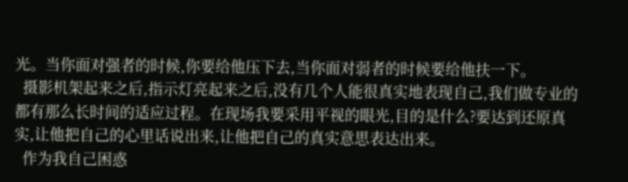光。当你面对强者的时候,你要给他压下去,当你面对弱者的时候要给他扶一下。
  摄影机架起来之后,指示灯亮起来之后,没有几个人能很真实地表现自己,我们做专业的都有那么长时间的适应过程。在现场我要采用平视的眼光,目的是什么?要达到还原真实,让他把自己的心里话说出来,让他把自己的真实意思表达出来。
  作为我自己困惑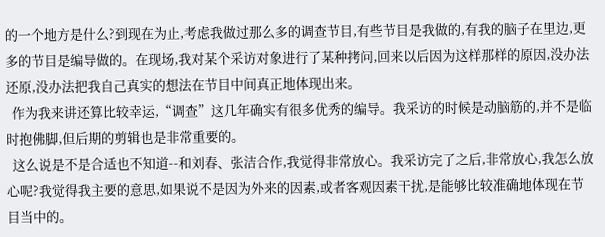的一个地方是什么?到现在为止,考虑我做过那么多的调查节目,有些节目是我做的,有我的脑子在里边,更多的节目是编导做的。在现场,我对某个采访对象进行了某种拷问,回来以后因为这样那样的原因,没办法还原,没办法把我自己真实的想法在节目中间真正地体现出来。
  作为我来讲还算比较幸运,“调查”这几年确实有很多优秀的编导。我采访的时候是动脑筋的,并不是临时抱佛脚,但后期的剪辑也是非常重要的。
  这么说是不是合适也不知道--和刘春、张洁合作,我觉得非常放心。我采访完了之后,非常放心,我怎么放心呢?我觉得我主要的意思,如果说不是因为外来的因素,或者客观因素干扰,是能够比较准确地体现在节目当中的。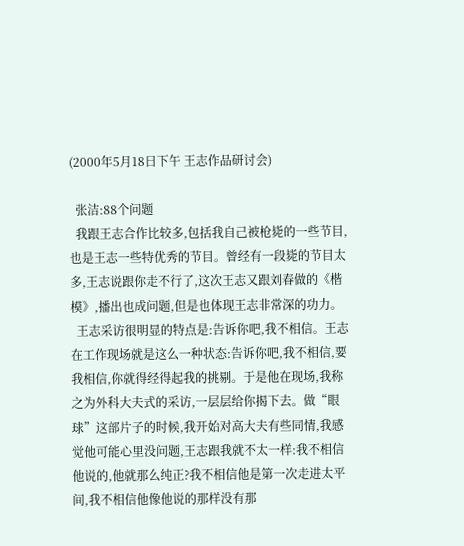(2000年5月18日下午 王志作品研讨会)

  张洁:88个问题
  我跟王志合作比较多,包括我自己被枪毙的一些节目,也是王志一些特优秀的节目。曾经有一段毙的节目太多,王志说跟你走不行了,这次王志又跟刘春做的《楷模》,播出也成问题,但是也体现王志非常深的功力。
  王志采访很明显的特点是:告诉你吧,我不相信。王志在工作现场就是这么一种状态:告诉你吧,我不相信,要我相信,你就得经得起我的挑剔。于是他在现场,我称之为外科大夫式的采访,一层层给你揭下去。做“眼球”这部片子的时候,我开始对高大夫有些同情,我感觉他可能心里没问题,王志跟我就不太一样:我不相信他说的,他就那么纯正?我不相信他是第一次走进太平间,我不相信他像他说的那样没有那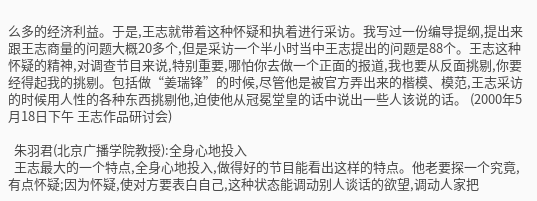么多的经济利益。于是,王志就带着这种怀疑和执着进行采访。我写过一份编导提纲,提出来跟王志商量的问题大概20多个,但是采访一个半小时当中王志提出的问题是88个。王志这种怀疑的精神,对调查节目来说,特别重要,哪怕你去做一个正面的报道,我也要从反面挑剔,你要经得起我的挑剔。包括做“姜瑞锋”的时候,尽管他是被官方弄出来的楷模、模范,王志采访的时候用人性的各种东西挑剔他,迫使他从冠冕堂皇的话中说出一些人该说的话。 (2000年5月18日下午 王志作品研讨会)

  朱羽君(北京广播学院教授):全身心地投入
  王志最大的一个特点,全身心地投入,做得好的节目能看出这样的特点。他老要探一个究竟,有点怀疑;因为怀疑,使对方要表白自己,这种状态能调动别人谈话的欲望,调动人家把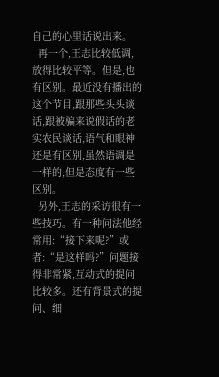自己的心里话说出来。
  再一个,王志比较低调,放得比较平等。但是,也有区别。最近没有播出的这个节目,跟那些头头谈话,跟被骗来说假话的老实农民谈话,语气和眼神还是有区别,虽然语调是一样的,但是态度有一些区别。
  另外,王志的采访很有一些技巧。有一种问法他经常用:“接下来呢?”或者:“是这样吗?”问题接得非常紧,互动式的提问比较多。还有背景式的提问、细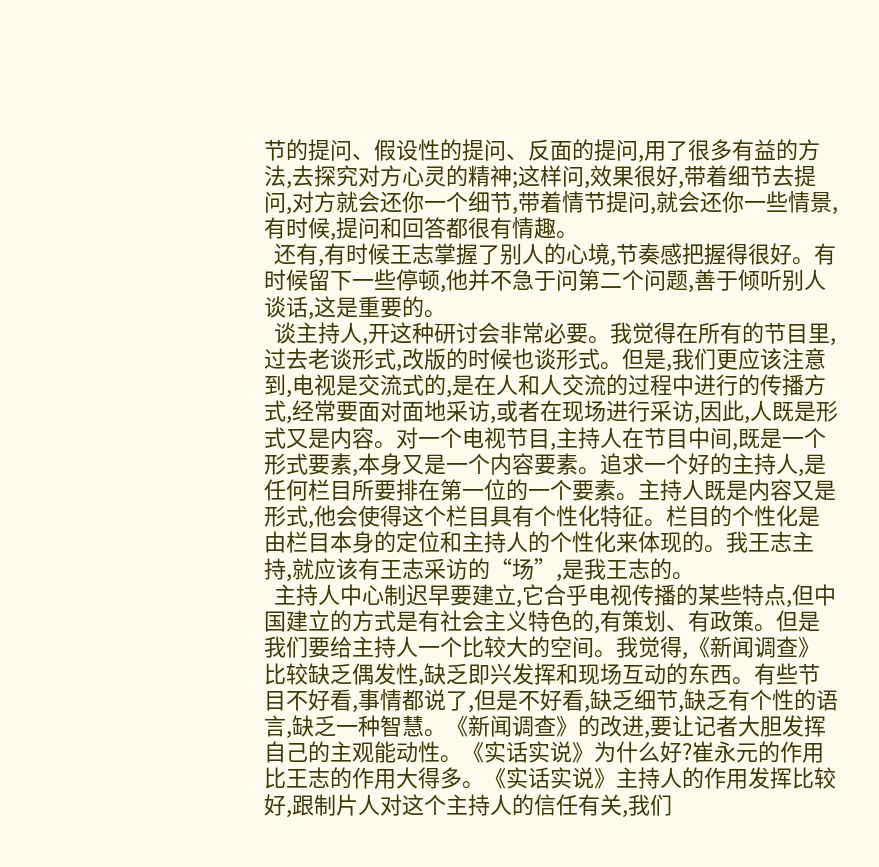节的提问、假设性的提问、反面的提问,用了很多有益的方法,去探究对方心灵的精神;这样问,效果很好,带着细节去提问,对方就会还你一个细节,带着情节提问,就会还你一些情景,有时候,提问和回答都很有情趣。
  还有,有时候王志掌握了别人的心境,节奏感把握得很好。有时候留下一些停顿,他并不急于问第二个问题,善于倾听别人谈话,这是重要的。
  谈主持人,开这种研讨会非常必要。我觉得在所有的节目里,过去老谈形式,改版的时候也谈形式。但是,我们更应该注意到,电视是交流式的,是在人和人交流的过程中进行的传播方式,经常要面对面地采访,或者在现场进行采访,因此,人既是形式又是内容。对一个电视节目,主持人在节目中间,既是一个形式要素,本身又是一个内容要素。追求一个好的主持人,是任何栏目所要排在第一位的一个要素。主持人既是内容又是形式,他会使得这个栏目具有个性化特征。栏目的个性化是由栏目本身的定位和主持人的个性化来体现的。我王志主持,就应该有王志采访的“场”,是我王志的。
  主持人中心制迟早要建立,它合乎电视传播的某些特点,但中国建立的方式是有社会主义特色的,有策划、有政策。但是我们要给主持人一个比较大的空间。我觉得,《新闻调查》比较缺乏偶发性,缺乏即兴发挥和现场互动的东西。有些节目不好看,事情都说了,但是不好看,缺乏细节,缺乏有个性的语言,缺乏一种智慧。《新闻调查》的改进,要让记者大胆发挥自己的主观能动性。《实话实说》为什么好?崔永元的作用比王志的作用大得多。《实话实说》主持人的作用发挥比较好,跟制片人对这个主持人的信任有关,我们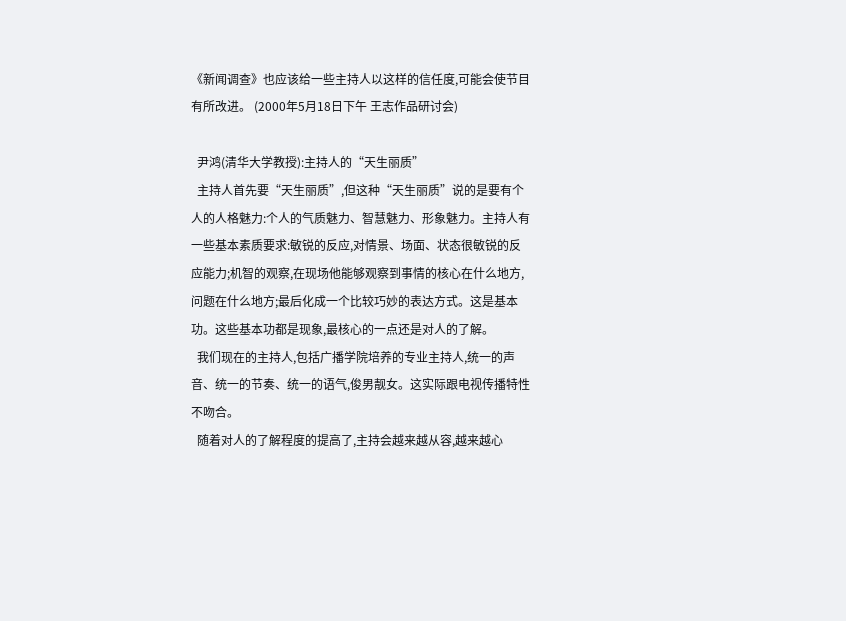《新闻调查》也应该给一些主持人以这样的信任度,可能会使节目有所改进。 (2000年5月18日下午 王志作品研讨会)

  尹鸿(清华大学教授):主持人的“天生丽质”
  主持人首先要“天生丽质”,但这种“天生丽质”说的是要有个人的人格魅力:个人的气质魅力、智慧魅力、形象魅力。主持人有一些基本素质要求:敏锐的反应,对情景、场面、状态很敏锐的反应能力;机智的观察,在现场他能够观察到事情的核心在什么地方,问题在什么地方;最后化成一个比较巧妙的表达方式。这是基本功。这些基本功都是现象,最核心的一点还是对人的了解。
  我们现在的主持人,包括广播学院培养的专业主持人,统一的声音、统一的节奏、统一的语气,俊男靓女。这实际跟电视传播特性不吻合。
  随着对人的了解程度的提高了,主持会越来越从容,越来越心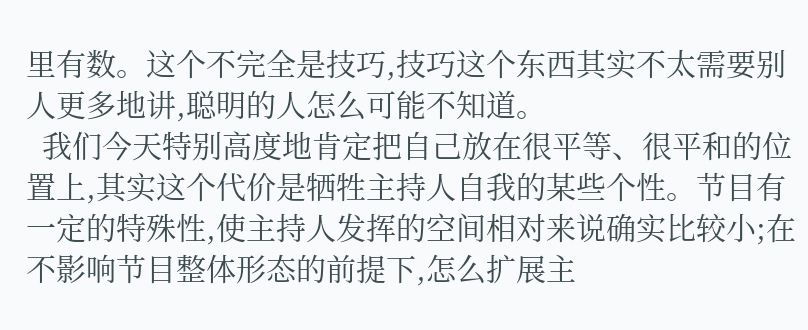里有数。这个不完全是技巧,技巧这个东西其实不太需要别人更多地讲,聪明的人怎么可能不知道。
  我们今天特别高度地肯定把自己放在很平等、很平和的位置上,其实这个代价是牺牲主持人自我的某些个性。节目有一定的特殊性,使主持人发挥的空间相对来说确实比较小;在不影响节目整体形态的前提下,怎么扩展主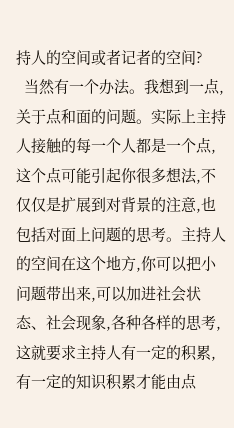持人的空间或者记者的空间?
  当然有一个办法。我想到一点,关于点和面的问题。实际上主持人接触的每一个人都是一个点,这个点可能引起你很多想法,不仅仅是扩展到对背景的注意,也包括对面上问题的思考。主持人的空间在这个地方,你可以把小问题带出来,可以加进社会状态、社会现象,各种各样的思考,这就要求主持人有一定的积累,有一定的知识积累才能由点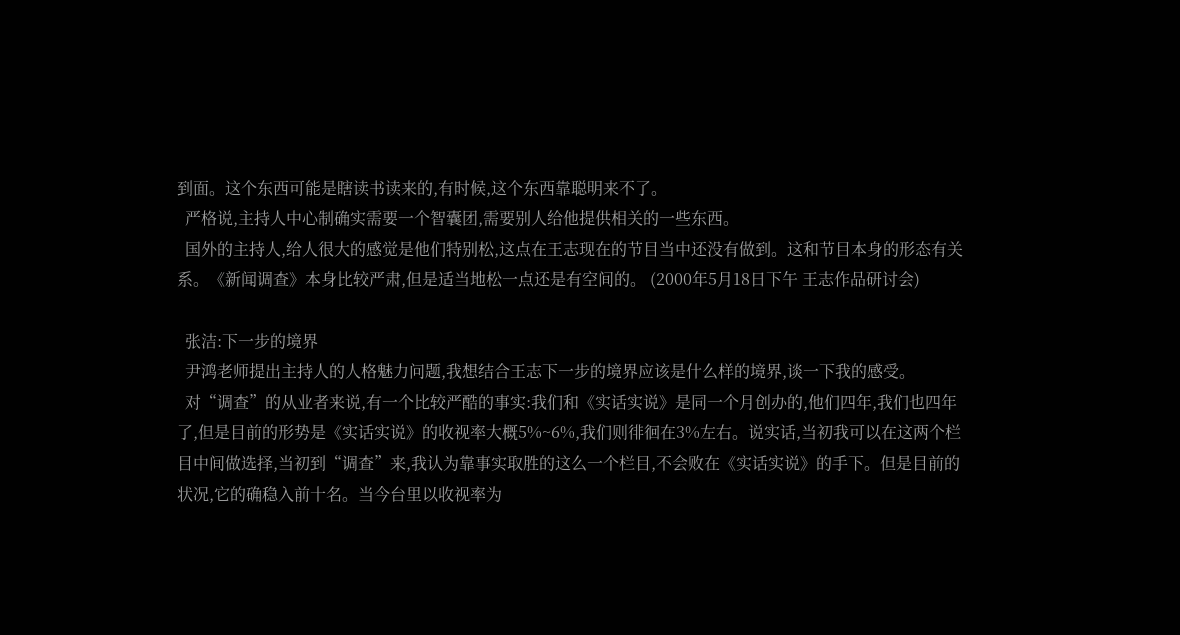到面。这个东西可能是瞎读书读来的,有时候,这个东西靠聪明来不了。
  严格说,主持人中心制确实需要一个智囊团,需要别人给他提供相关的一些东西。
  国外的主持人,给人很大的感觉是他们特别松,这点在王志现在的节目当中还没有做到。这和节目本身的形态有关系。《新闻调查》本身比较严肃,但是适当地松一点还是有空间的。 (2000年5月18日下午 王志作品研讨会)

  张洁:下一步的境界
  尹鸿老师提出主持人的人格魅力问题,我想结合王志下一步的境界应该是什么样的境界,谈一下我的感受。
  对“调查”的从业者来说,有一个比较严酷的事实:我们和《实话实说》是同一个月创办的,他们四年,我们也四年了,但是目前的形势是《实话实说》的收视率大概5%~6%,我们则徘徊在3%左右。说实话,当初我可以在这两个栏目中间做选择,当初到“调查”来,我认为靠事实取胜的这么一个栏目,不会败在《实话实说》的手下。但是目前的状况,它的确稳入前十名。当今台里以收视率为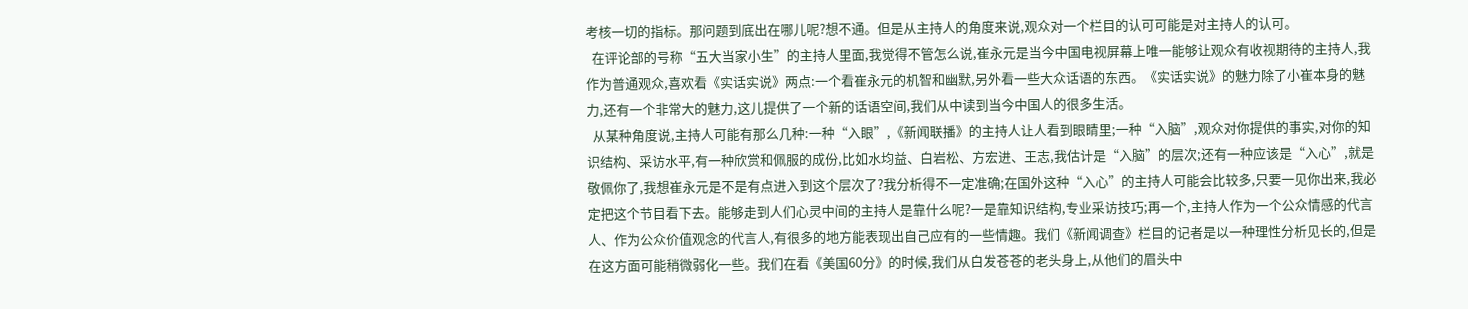考核一切的指标。那问题到底出在哪儿呢?想不通。但是从主持人的角度来说,观众对一个栏目的认可可能是对主持人的认可。
  在评论部的号称“五大当家小生”的主持人里面,我觉得不管怎么说,崔永元是当今中国电视屏幕上唯一能够让观众有收视期待的主持人,我作为普通观众,喜欢看《实话实说》两点:一个看崔永元的机智和幽默,另外看一些大众话语的东西。《实话实说》的魅力除了小崔本身的魅力,还有一个非常大的魅力,这儿提供了一个新的话语空间,我们从中读到当今中国人的很多生活。
  从某种角度说,主持人可能有那么几种:一种“入眼”,《新闻联播》的主持人让人看到眼睛里;一种“入脑”,观众对你提供的事实,对你的知识结构、采访水平,有一种欣赏和佩服的成份,比如水均益、白岩松、方宏进、王志,我估计是“入脑”的层次;还有一种应该是“入心”,就是敬佩你了,我想崔永元是不是有点进入到这个层次了?我分析得不一定准确;在国外这种“入心”的主持人可能会比较多,只要一见你出来,我必定把这个节目看下去。能够走到人们心灵中间的主持人是靠什么呢?一是靠知识结构,专业采访技巧;再一个,主持人作为一个公众情感的代言人、作为公众价值观念的代言人,有很多的地方能表现出自己应有的一些情趣。我们《新闻调查》栏目的记者是以一种理性分析见长的,但是在这方面可能稍微弱化一些。我们在看《美国60分》的时候,我们从白发苍苍的老头身上,从他们的眉头中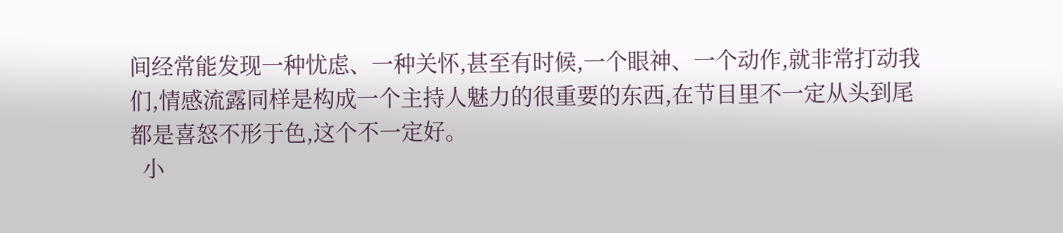间经常能发现一种忧虑、一种关怀,甚至有时候,一个眼神、一个动作,就非常打动我们,情感流露同样是构成一个主持人魅力的很重要的东西,在节目里不一定从头到尾都是喜怒不形于色,这个不一定好。
  小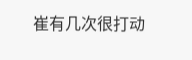崔有几次很打动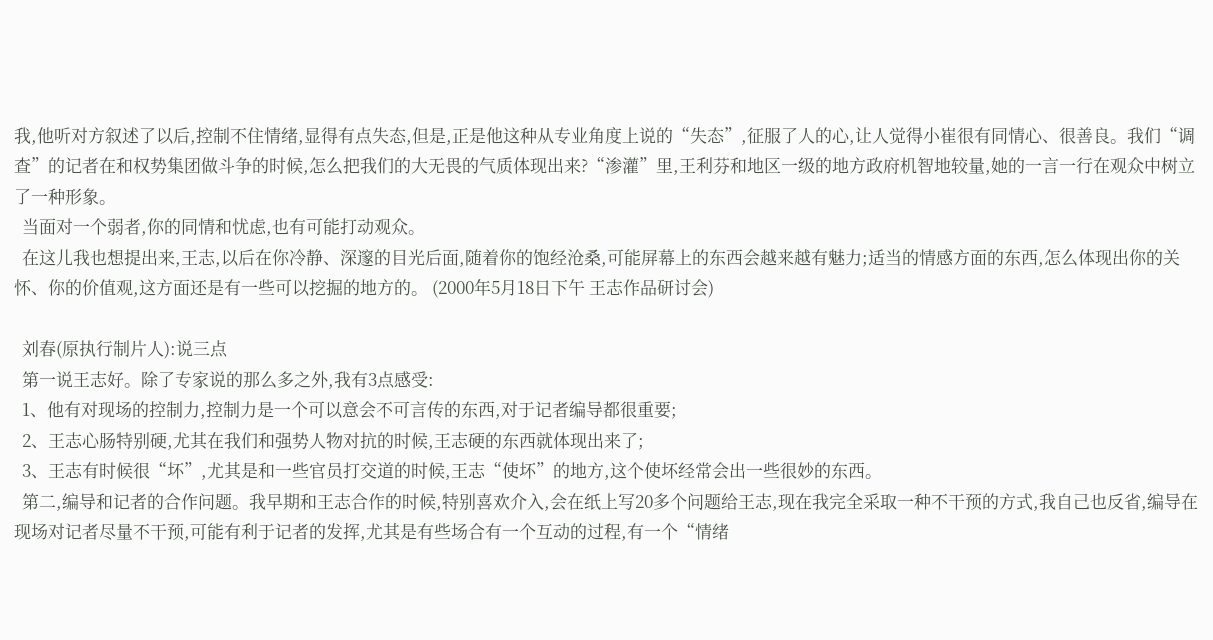我,他听对方叙述了以后,控制不住情绪,显得有点失态,但是,正是他这种从专业角度上说的“失态”,征服了人的心,让人觉得小崔很有同情心、很善良。我们“调查”的记者在和权势集团做斗争的时候,怎么把我们的大无畏的气质体现出来?“渗灌”里,王利芬和地区一级的地方政府机智地较量,她的一言一行在观众中树立了一种形象。
  当面对一个弱者,你的同情和忧虑,也有可能打动观众。
  在这儿我也想提出来,王志,以后在你冷静、深邃的目光后面,随着你的饱经沧桑,可能屏幕上的东西会越来越有魅力;适当的情感方面的东西,怎么体现出你的关怀、你的价值观,这方面还是有一些可以挖掘的地方的。 (2000年5月18日下午 王志作品研讨会)

  刘春(原执行制片人):说三点
  第一说王志好。除了专家说的那么多之外,我有3点感受:
  1、他有对现场的控制力,控制力是一个可以意会不可言传的东西,对于记者编导都很重要;
  2、王志心肠特别硬,尤其在我们和强势人物对抗的时候,王志硬的东西就体现出来了;
  3、王志有时候很“坏”,尤其是和一些官员打交道的时候,王志“使坏”的地方,这个使坏经常会出一些很妙的东西。
  第二,编导和记者的合作问题。我早期和王志合作的时候,特别喜欢介入,会在纸上写20多个问题给王志,现在我完全采取一种不干预的方式,我自己也反省,编导在现场对记者尽量不干预,可能有利于记者的发挥,尤其是有些场合有一个互动的过程,有一个“情绪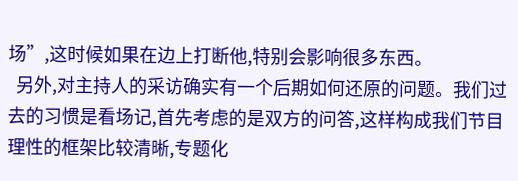场”,这时候如果在边上打断他,特别会影响很多东西。
  另外,对主持人的采访确实有一个后期如何还原的问题。我们过去的习惯是看场记,首先考虑的是双方的问答,这样构成我们节目理性的框架比较清晰,专题化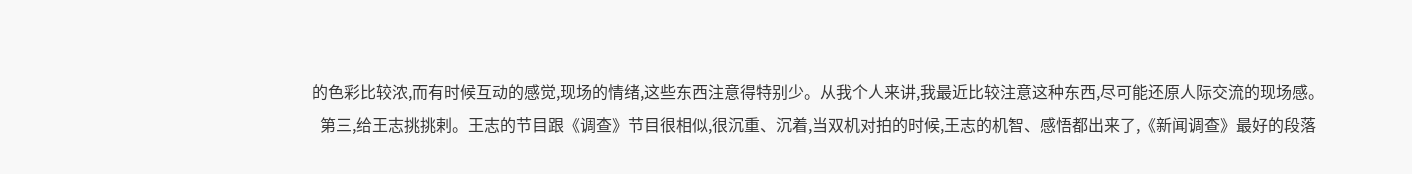的色彩比较浓,而有时候互动的感觉,现场的情绪,这些东西注意得特别少。从我个人来讲,我最近比较注意这种东西,尽可能还原人际交流的现场感。
  第三,给王志挑挑剌。王志的节目跟《调查》节目很相似,很沉重、沉着,当双机对拍的时候,王志的机智、感悟都出来了,《新闻调查》最好的段落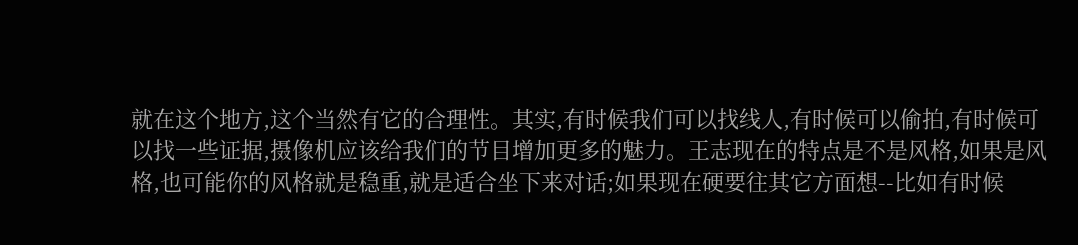就在这个地方,这个当然有它的合理性。其实,有时候我们可以找线人,有时候可以偷拍,有时候可以找一些证据,摄像机应该给我们的节目增加更多的魅力。王志现在的特点是不是风格,如果是风格,也可能你的风格就是稳重,就是适合坐下来对话;如果现在硬要往其它方面想--比如有时候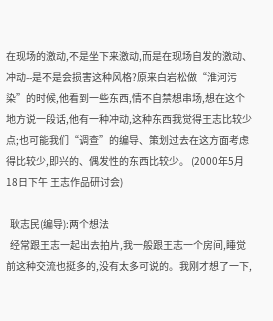在现场的激动,不是坐下来激动,而是在现场自发的激动、冲动--是不是会损害这种风格?原来白岩松做“淮河污染”的时候,他看到一些东西,情不自禁想串场,想在这个地方说一段话,他有一种冲动,这种东西我觉得王志比较少点;也可能我们“调查”的编导、策划过去在这方面考虑得比较少,即兴的、偶发性的东西比较少。 (2000年5月18日下午 王志作品研讨会)

  耿志民(编导):两个想法
  经常跟王志一起出去拍片,我一般跟王志一个房间,睡觉前这种交流也挺多的,没有太多可说的。我刚才想了一下,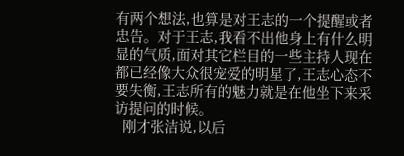有两个想法,也算是对王志的一个提醒或者忠告。对于王志,我看不出他身上有什么明显的气质,面对其它栏目的一些主持人现在都已经像大众很宠爱的明星了,王志心态不要失衡,王志所有的魅力就是在他坐下来采访提问的时候。
  刚才张洁说,以后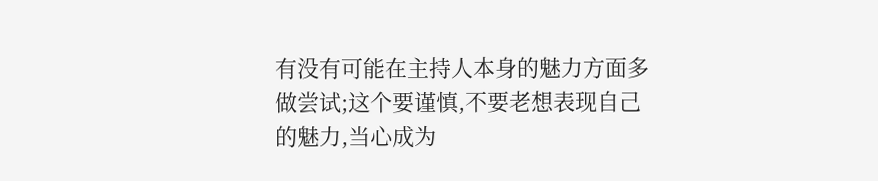有没有可能在主持人本身的魅力方面多做尝试;这个要谨慎,不要老想表现自己的魅力,当心成为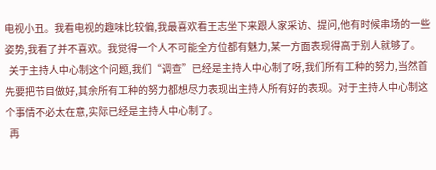电视小丑。我看电视的趣味比较偏,我最喜欢看王志坐下来跟人家采访、提问,他有时候串场的一些姿势,我看了并不喜欢。我觉得一个人不可能全方位都有魅力,某一方面表现得高于别人就够了。
  关于主持人中心制这个问题,我们“调查”已经是主持人中心制了呀,我们所有工种的努力,当然首先要把节目做好,其余所有工种的努力都想尽力表现出主持人所有好的表现。对于主持人中心制这个事情不必太在意,实际已经是主持人中心制了。
  再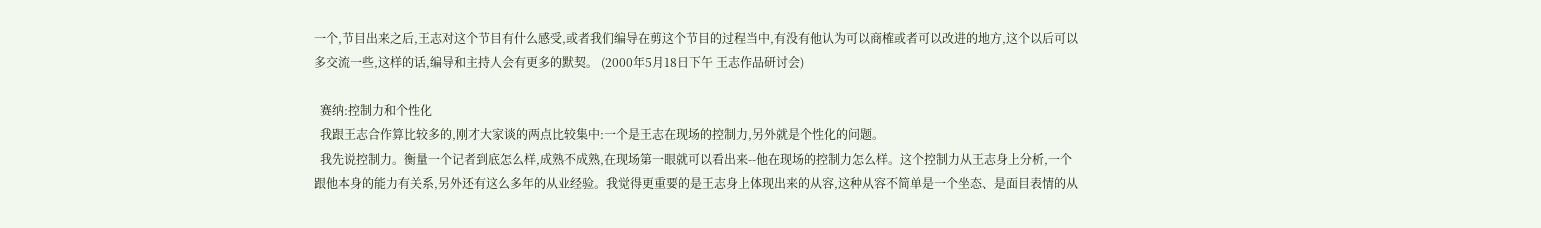一个,节目出来之后,王志对这个节目有什么感受,或者我们编导在剪这个节目的过程当中,有没有他认为可以商榷或者可以改进的地方,这个以后可以多交流一些,这样的话,编导和主持人会有更多的默契。 (2000年5月18日下午 王志作品研讨会)

  赛纳:控制力和个性化
  我跟王志合作算比较多的,刚才大家谈的两点比较集中:一个是王志在现场的控制力,另外就是个性化的问题。
  我先说控制力。衡量一个记者到底怎么样,成熟不成熟,在现场第一眼就可以看出来--他在现场的控制力怎么样。这个控制力从王志身上分析,一个跟他本身的能力有关系,另外还有这么多年的从业经验。我觉得更重要的是王志身上体现出来的从容,这种从容不简单是一个坐态、是面目表情的从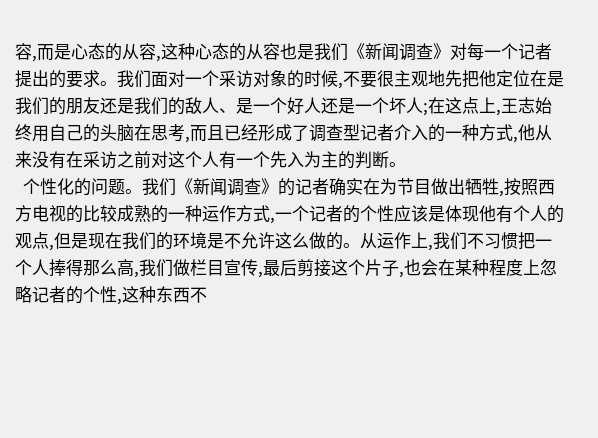容,而是心态的从容,这种心态的从容也是我们《新闻调查》对每一个记者提出的要求。我们面对一个采访对象的时候,不要很主观地先把他定位在是我们的朋友还是我们的敌人、是一个好人还是一个坏人;在这点上,王志始终用自己的头脑在思考,而且已经形成了调查型记者介入的一种方式,他从来没有在采访之前对这个人有一个先入为主的判断。
  个性化的问题。我们《新闻调查》的记者确实在为节目做出牺牲,按照西方电视的比较成熟的一种运作方式,一个记者的个性应该是体现他有个人的观点,但是现在我们的环境是不允许这么做的。从运作上,我们不习惯把一个人捧得那么高,我们做栏目宣传,最后剪接这个片子,也会在某种程度上忽略记者的个性,这种东西不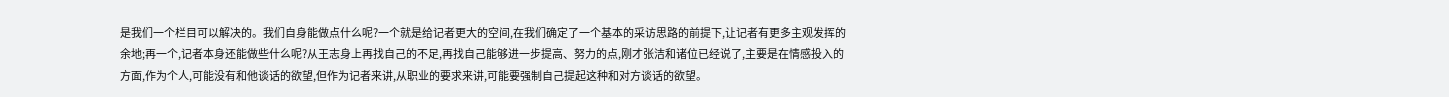是我们一个栏目可以解决的。我们自身能做点什么呢?一个就是给记者更大的空间,在我们确定了一个基本的采访思路的前提下,让记者有更多主观发挥的余地;再一个,记者本身还能做些什么呢?从王志身上再找自己的不足,再找自己能够进一步提高、努力的点,刚才张洁和诸位已经说了,主要是在情感投入的方面,作为个人,可能没有和他谈话的欲望,但作为记者来讲,从职业的要求来讲,可能要强制自己提起这种和对方谈话的欲望。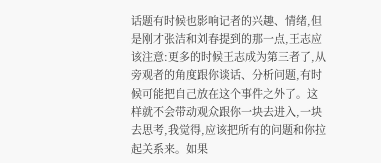话题有时候也影响记者的兴趣、情绪,但是刚才张洁和刘春提到的那一点,王志应该注意:更多的时候王志成为第三者了,从旁观者的角度跟你谈话、分析问题,有时候可能把自己放在这个事件之外了。这样就不会带动观众跟你一块去进入,一块去思考,我觉得,应该把所有的问题和你拉起关系来。如果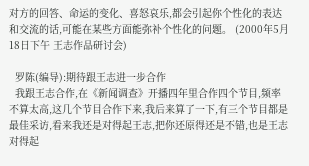对方的回答、命运的变化、喜怒哀乐,都会引起你个性化的表达和交流的话,可能在某些方面能弥补个性化的问题。 (2000年5月18日下午 王志作品研讨会)

  罗陈(编导):期待跟王志进一步合作
  我跟王志合作,在《新闻调查》开播四年里合作四个节目,频率不算太高,这几个节目合作下来,我后来算了一下,有三个节目都是最佳采访,看来我还是对得起王志,把你还原得还是不错,也是王志对得起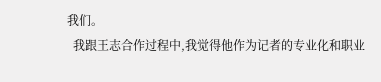我们。
  我跟王志合作过程中,我觉得他作为记者的专业化和职业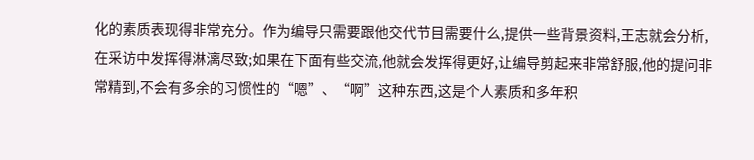化的素质表现得非常充分。作为编导只需要跟他交代节目需要什么,提供一些背景资料,王志就会分析,在采访中发挥得淋漓尽致;如果在下面有些交流,他就会发挥得更好,让编导剪起来非常舒服,他的提问非常精到,不会有多余的习惯性的“嗯”、“啊”这种东西,这是个人素质和多年积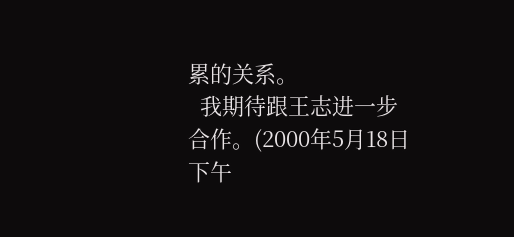累的关系。
  我期待跟王志进一步合作。(2000年5月18日下午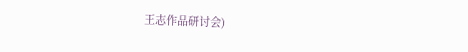王志作品研讨会)